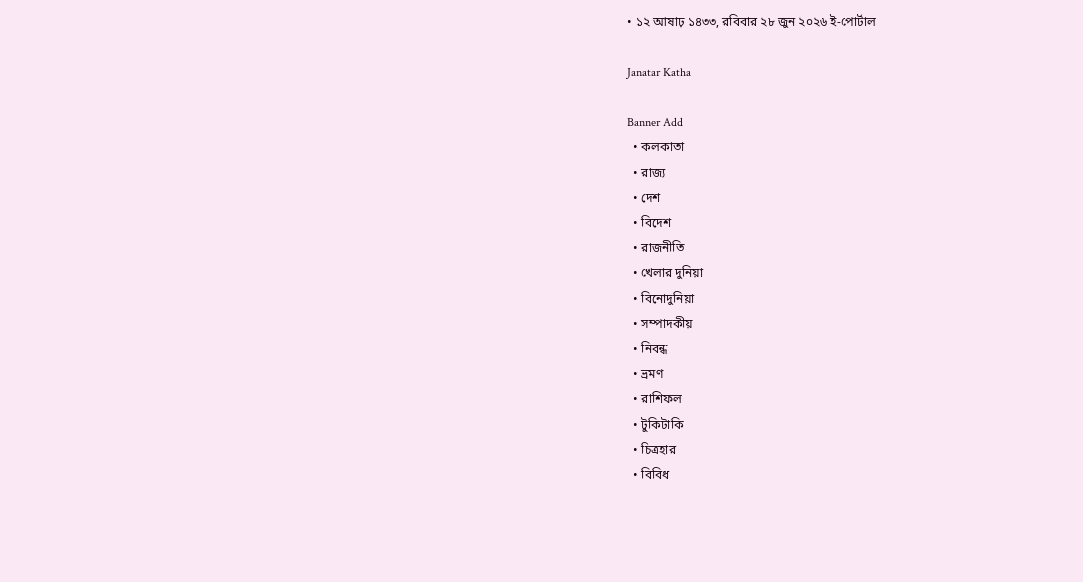• ১২ আষাঢ় ১৪৩৩, রবিবার ২৮ জুন ২০২৬ ই-পোর্টাল

Janatar Katha

Banner Add
  • কলকাতা
  • রাজ্য
  • দেশ
  • বিদেশ
  • রাজনীতি
  • খেলার দুনিয়া
  • বিনোদুনিয়া
  • সম্পাদকীয়
  • নিবন্ধ
  • ভ্রমণ
  • রাশিফল
  • টুকিটাকি
  • চিত্রহার
  • বিবিধ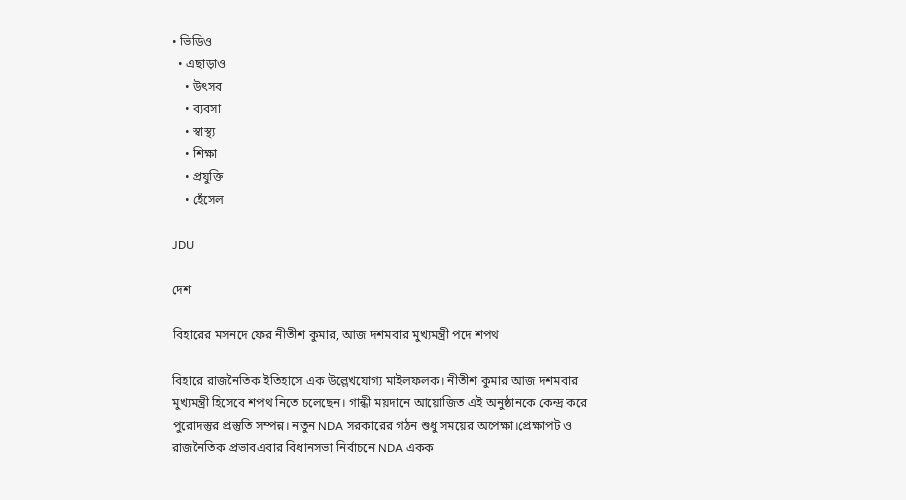• ভিডিও
  • এছাড়াও
    • উৎসব
    • ব্যবসা
    • স্বাস্থ্য
    • শিক্ষা
    • প্রযুক্তি
    • হেঁসেল

JDU

দেশ

বিহারের মসনদে ফের নীতীশ কুমার, আজ দশমবার মুখ্যমন্ত্রী পদে শপথ

বিহারে রাজনৈতিক ইতিহাসে এক উল্লেখযোগ্য মাইলফলক। নীতীশ কুমার আজ দশমবার মুখ্যমন্ত্রী হিসেবে শপথ নিতে চলেছেন। গান্ধী ময়দানে আয়োজিত এই অনুষ্ঠানকে কেন্দ্র করে পুরোদস্তুর প্রস্তুতি সম্পন্ন। নতুন NDA সরকারের গঠন শুধু সময়ের অপেক্ষা।প্রেক্ষাপট ও রাজনৈতিক প্রভাবএবার বিধানসভা নির্বাচনে NDA একক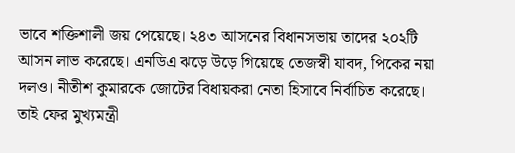ভাবে শক্তিশালী জয় পেয়েছে। ২৪৩ আসনের বিধানসভায় তাদের ২০২টি আসন লাভ করেছে। এনডিএ ঝড়ে উড়ে গিয়েছে তেজস্বী যাবদ, পিকের নয়া দলও। নীতীশ কুমারকে জোটের বিধায়করা নেতা হিসাবে নির্বাচিত করেছে। তাই ফের মুখ্যমন্ত্রী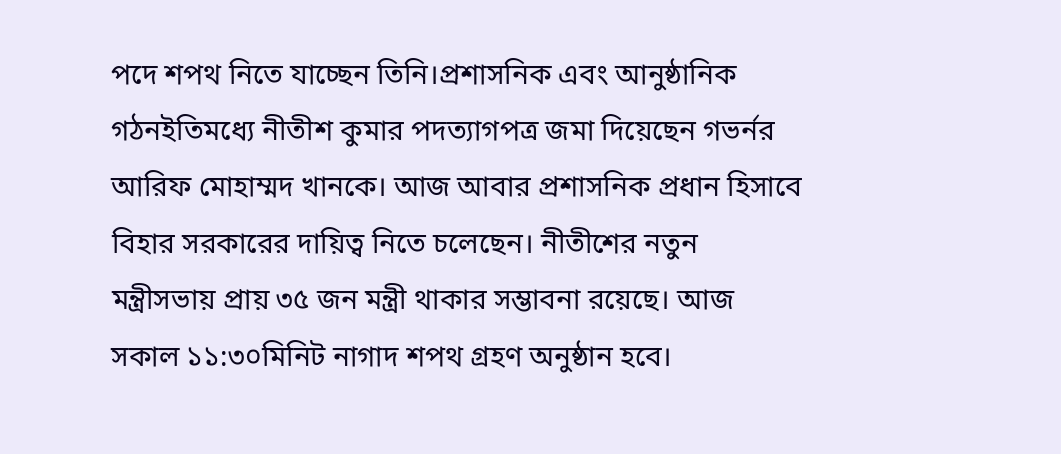পদে শপথ নিতে যাচ্ছেন তিনি।প্রশাসনিক এবং আনুষ্ঠানিক গঠনইতিমধ্যে নীতীশ কুমার পদত্যাগপত্র জমা দিয়েছেন গভর্নর আরিফ মোহাম্মদ খানকে। আজ আবার প্রশাসনিক প্রধান হিসাবে বিহার সরকারের দায়িত্ব নিতে চলেছেন। নীতীশের নতুন মন্ত্রীসভায় প্রায় ৩৫ জন মন্ত্রী থাকার সম্ভাবনা রয়েছে। আজ সকাল ১১:৩০মিনিট নাগাদ শপথ গ্রহণ অনুষ্ঠান হবে।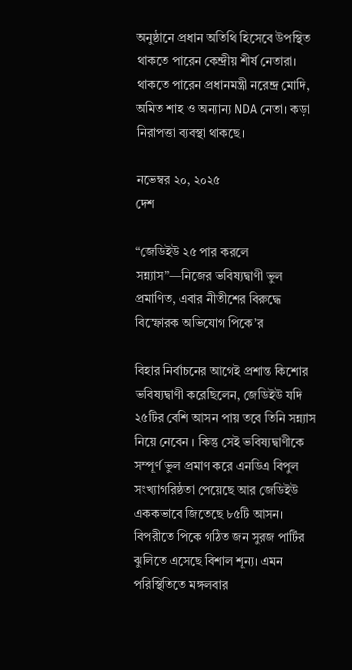অনুষ্ঠানে প্রধান অতিথি হিসেবে উপস্থিত থাকতে পারেন কেন্দ্রীয় শীর্ষ নেতারা। থাকতে পারেন প্রধানমন্ত্রী নরেন্দ্র মোদি, অমিত শাহ ও অন্যান্য NDA নেতা। কড়া নিরাপত্তা ব্যবস্থা থাকছে।

নভেম্বর ২০, ২০২৫
দেশ

“জেডিইউ ২৫ পার করলে সন্ন্যাস”—নিজের ভবিষ্যদ্বাণী ভুল প্রমাণিত, এবার নীতীশের বিরুদ্ধে বিস্ফোরক অভিযোগ পিকে’র

বিহার নির্বাচনের আগেই প্রশান্ত কিশোর ভবিষ্যদ্বাণী করেছিলেন, জেডিইউ যদি ২৫টির বেশি আসন পায় তবে তিনি সন্ন্যাস নিয়ে নেবেন । কিন্তু সেই ভবিষ্যদ্বাণীকে সম্পূর্ণ ভুল প্রমাণ করে এনডিএ বিপুল সংখ্যাগরিষ্ঠতা পেয়েছে আর জেডিইউ এককভাবে জিতেছে ৮৫টি আসন। বিপরীতে পিকে গঠিত জন সুরজ পার্টির ঝুলিতে এসেছে বিশাল শূন্য। এমন পরিস্থিতিতে মঙ্গলবার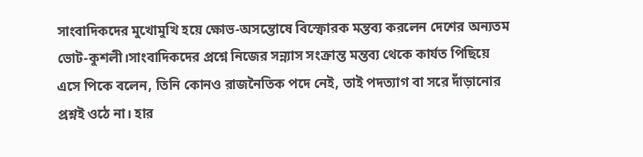সাংবাদিকদের মুখোমুখি হয়ে ক্ষোভ-অসন্তোষে বিস্ফোরক মন্তব্য করলেন দেশের অন্যতম ভোট-কুশলী।সাংবাদিকদের প্রশ্নে নিজের সন্ন্যাস সংক্রান্ত মন্তব্য থেকে কার্যত পিছিয়ে এসে পিকে বলেন, তিনি কোনও রাজনৈতিক পদে নেই, তাই পদত্যাগ বা সরে দাঁড়ানোর প্রশ্নই ওঠে না। হার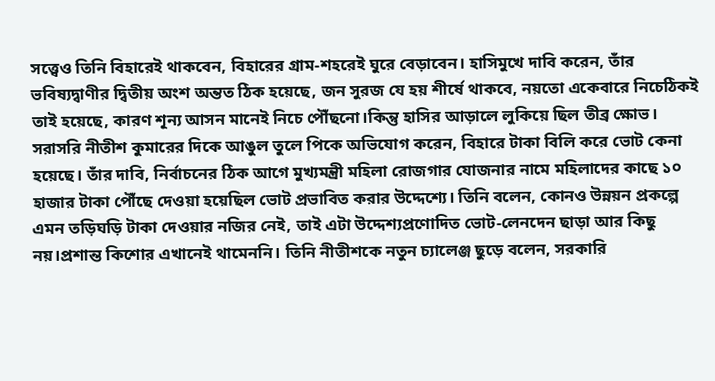সত্ত্বেও তিনি বিহারেই থাকবেন, বিহারের গ্রাম-শহরেই ঘুরে বেড়াবেন। হাসিমুখে দাবি করেন, তাঁর ভবিষ্যদ্বাণীর দ্বিতীয় অংশ অন্তত ঠিক হয়েছে, জন সুরজ যে হয় শীর্ষে থাকবে, নয়তো একেবারে নিচেঠিকই তাই হয়েছে, কারণ শূন্য আসন মানেই নিচে পৌঁছনো।কিন্তু হাসির আড়ালে লুকিয়ে ছিল তীব্র ক্ষোভ। সরাসরি নীতীশ কুমারের দিকে আঙুল তুলে পিকে অভিযোগ করেন, বিহারে টাকা বিলি করে ভোট কেনা হয়েছে। তাঁর দাবি, নির্বাচনের ঠিক আগে মুখ্যমন্ত্রী মহিলা রোজগার যোজনার নামে মহিলাদের কাছে ১০ হাজার টাকা পৌঁছে দেওয়া হয়েছিল ভোট প্রভাবিত করার উদ্দেশ্যে। তিনি বলেন, কোনও উন্নয়ন প্রকল্পে এমন তড়িঘড়ি টাকা দেওয়ার নজির নেই, তাই এটা উদ্দেশ্যপ্রণোদিত ভোট-লেনদেন ছাড়া আর কিছু নয়।প্রশান্ত কিশোর এখানেই থামেননি। তিনি নীতীশকে নতুন চ্যালেঞ্জ ছুড়ে বলেন, সরকারি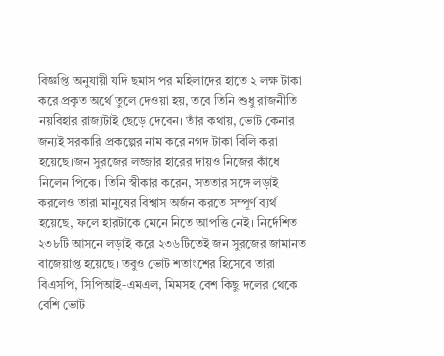বিজ্ঞপ্তি অনুযায়ী যদি ছমাস পর মহিলাদের হাতে ২ লক্ষ টাকা করে প্রকৃত অর্থে তুলে দেওয়া হয়, তবে তিনি শুধু রাজনীতি নয়বিহার রাজ্যটাই ছেড়ে দেবেন। তাঁর কথায়, ভোট কেনার জন্যই সরকারি প্রকল্পের নাম করে নগদ টাকা বিলি করা হয়েছে।জন সুরজের লজ্জার হারের দায়ও নিজের কাঁধে নিলেন পিকে। তিনি স্বীকার করেন, সততার সঙ্গে লড়াই করলেও তারা মানুষের বিশ্বাস অর্জন করতে সম্পূর্ণ ব্যর্থ হয়েছে, ফলে হারটাকে মেনে নিতে আপত্তি নেই। নির্দেশিত ২৩৮টি আসনে লড়াই করে ২৩৬টিতেই জন সুরজের জামানত বাজেয়াপ্ত হয়েছে। তবুও ভোট শতাংশের হিসেবে তারা বিএসপি, সিপিআই-এমএল, মিমসহ বেশ কিছু দলের থেকে বেশি ভোট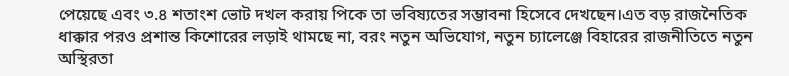পেয়েছে এবং ৩.৪ শতাংশ ভোট দখল করায় পিকে তা ভবিষ্যতের সম্ভাবনা হিসেবে দেখছেন।এত বড় রাজনৈতিক ধাক্কার পরও প্রশান্ত কিশোরের লড়াই থামছে না, বরং নতুন অভিযোগ, নতুন চ্যালেঞ্জে বিহারের রাজনীতিতে নতুন অস্থিরতা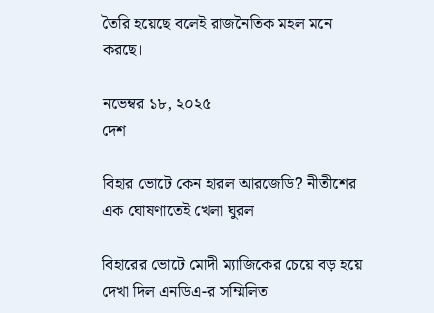তৈরি হয়েছে বলেই রাজনৈতিক মহল মনে করছে।

নভেম্বর ১৮, ২০২৫
দেশ

বিহার ভোটে কেন হারল আরজেডি? নীতীশের এক ঘোষণাতেই খেলা ঘুরল

বিহারের ভোটে মোদী ম্যাজিকের চেয়ে বড় হয়ে দেখা দিল এনডিএ-র সম্মিলিত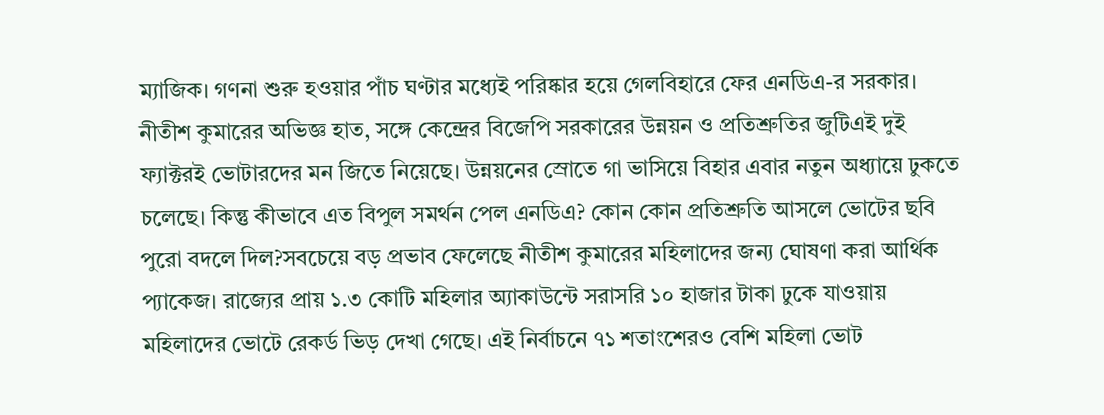ম্যাজিক। গণনা শুরু হওয়ার পাঁচ ঘণ্টার মধ্যেই পরিষ্কার হয়ে গেলবিহারে ফের এনডিএ-র সরকার। নীতীশ কুমারের অভিজ্ঞ হাত, সঙ্গে কেন্দ্রের বিজেপি সরকারের উন্নয়ন ও প্রতিশ্রুতির জুটিএই দুই ফ্যাক্টরই ভোটারদের মন জিতে নিয়েছে। উন্নয়নের স্রোতে গা ভাসিয়ে বিহার এবার নতুন অধ্যায়ে ঢুকতে চলেছে। কিন্তু কীভাবে এত বিপুল সমর্থন পেল এনডিএ? কোন কোন প্রতিশ্রুতি আসলে ভোটের ছবি পুরো বদলে দিল?সবচেয়ে বড় প্রভাব ফেলেছে নীতীশ কুমারের মহিলাদের জন্য ঘোষণা করা আর্থিক প্যাকেজ। রাজ্যের প্রায় ১.৩ কোটি মহিলার অ্যাকাউন্টে সরাসরি ১০ হাজার টাকা ঢুকে যাওয়ায় মহিলাদের ভোটে রেকর্ড ভিড় দেখা গেছে। এই নির্বাচনে ৭১ শতাংশেরও বেশি মহিলা ভোট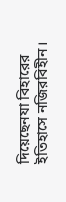দিয়েছেনযা বিহারের ইতিহাসে নজিরবিহীন।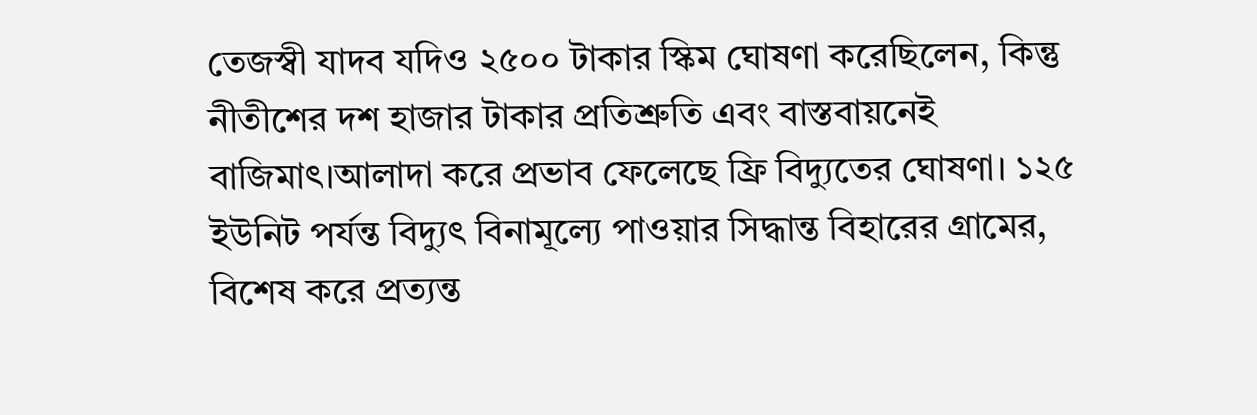তেজস্বী যাদব যদিও ২৫০০ টাকার স্কিম ঘোষণা করেছিলেন, কিন্তু নীতীশের দশ হাজার টাকার প্রতিশ্রুতি এবং বাস্তবায়নেই বাজিমাৎ।আলাদা করে প্রভাব ফেলেছে ফ্রি বিদ্যুতের ঘোষণা। ১২৫ ইউনিট পর্যন্ত বিদ্যুৎ বিনামূল্যে পাওয়ার সিদ্ধান্ত বিহারের গ্রামের, বিশেষ করে প্রত্যন্ত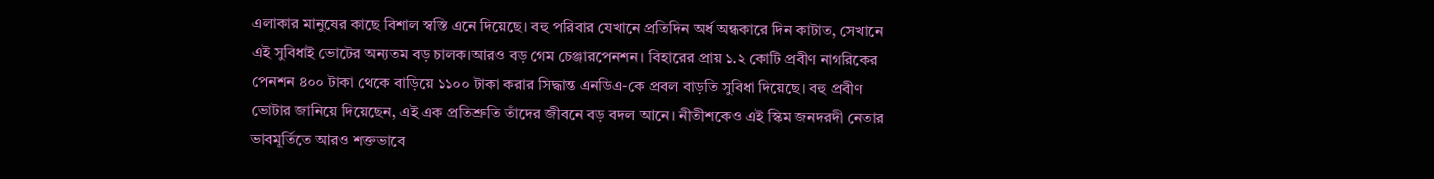এলাকার মানুষের কাছে বিশাল স্বস্তি এনে দিয়েছে। বহু পরিবার যেখানে প্রতিদিন অর্ধ অন্ধকারে দিন কাটাত, সেখানে এই সুবিধাই ভোটের অন্যতম বড় চালক।আরও বড় গেম চেঞ্জারপেনশন। বিহারের প্রায় ১.২ কোটি প্রবীণ নাগরিকের পেনশন ৪০০ টাকা থেকে বাড়িয়ে ১১০০ টাকা করার সিদ্ধান্ত এনডিএ-কে প্রবল বাড়তি সুবিধা দিয়েছে। বহু প্রবীণ ভোটার জানিয়ে দিয়েছেন, এই এক প্রতিশ্রুতি তাঁদের জীবনে বড় বদল আনে। নীতীশকেও এই স্কিম জনদরদী নেতার ভাবমূর্তিতে আরও শক্তভাবে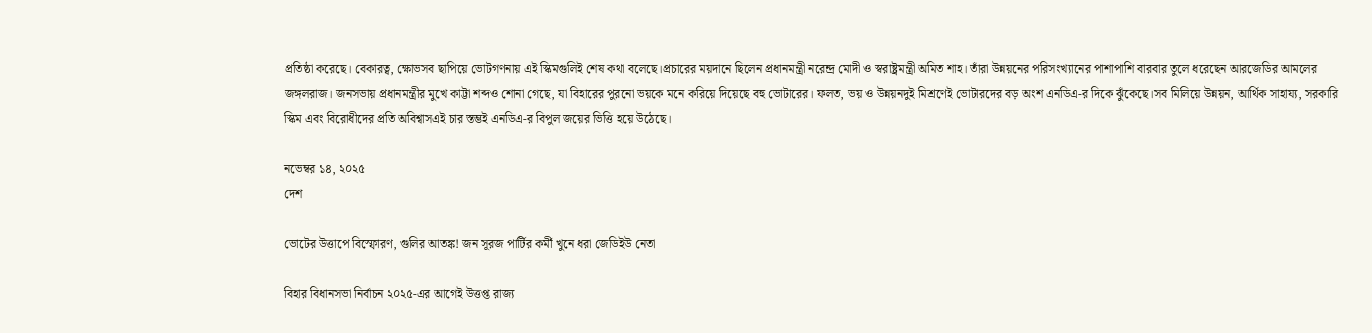প্রতিষ্ঠা করেছে। বেকারত্ব, ক্ষোভসব ছাপিয়ে ভোটগণনায় এই স্কিমগুলিই শেষ কথা বলেছে।প্রচারের ময়দানে ছিলেন প্রধানমন্ত্রী নরেন্দ্র মোদী ও স্বরাষ্ট্রমন্ত্রী অমিত শাহ। তাঁরা উন্নয়নের পরিসংখ্যানের পাশাপাশি বারবার তুলে ধরেছেন আরজেডির আমলের জঙ্গলরাজ। জনসভায় প্রধানমন্ত্রীর মুখে কাট্টা শব্দও শোনা গেছে, যা বিহারের পুরনো ভয়কে মনে করিয়ে দিয়েছে বহু ভোটারের। ফলত, ভয় ও উন্নয়নদুই মিশ্রণেই ভোটারদের বড় অংশ এনডিএ-র দিকে ঝুঁকেছে।সব মিলিয়ে উন্নয়ন, আর্থিক সাহায্য, সরকারি স্কিম এবং বিরোধীদের প্রতি অবিশ্বাসএই চার স্তম্ভই এনডিএ-র বিপুল জয়ের ভিত্তি হয়ে উঠেছে।

নভেম্বর ১৪, ২০২৫
দেশ

ভোটের উত্তাপে বিস্ফোরণ, গুলির আতঙ্ক! জন সূরজ পার্টির কর্মী খুনে ধরা জেডিইউ নেতা

বিহার বিধানসভা নির্বাচন ২০২৫-এর আগেই উত্তপ্ত রাজ্য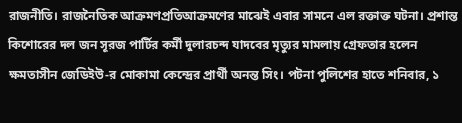রাজনীতি। রাজনৈতিক আক্রমণপ্রতিআক্রমণের মাঝেই এবার সামনে এল রক্তাক্ত ঘটনা। প্রশান্ত কিশোরের দল জন সূরজ পার্টির কর্মী দুলারচন্দ যাদবের মৃত্যুর মামলায় গ্রেফতার হলেন ক্ষমতাসীন জেডিইউ-র মোকামা কেন্দ্রের প্রার্থী অনন্ত সিং। পটনা পুলিশের হাতে শনিবার, ১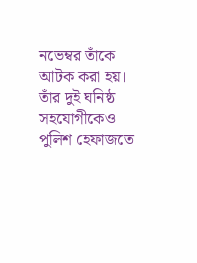নভেম্বর তাঁকে আটক করা হয়। তাঁর দুই ঘনিষ্ঠ সহযোগীকেও পুলিশ হেফাজতে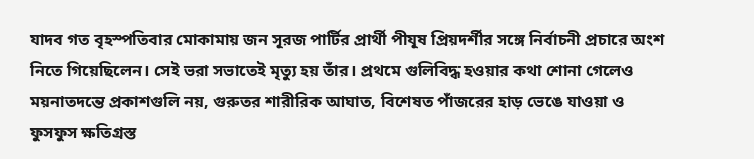যাদব গত বৃহস্পতিবার মোকামায় জন সূরজ পার্টির প্রার্থী পীযূষ প্রিয়দর্শীর সঙ্গে নির্বাচনী প্রচারে অংশ নিতে গিয়েছিলেন। সেই ভরা সভাতেই মৃত্যু হয় তাঁর। প্রথমে গুলিবিদ্ধ হওয়ার কথা শোনা গেলেও ময়নাতদন্তে প্রকাশগুলি নয়, গুরুতর শারীরিক আঘাত, বিশেষত পাঁজরের হাড় ভেঙে যাওয়া ও ফুসফুস ক্ষতিগ্রস্ত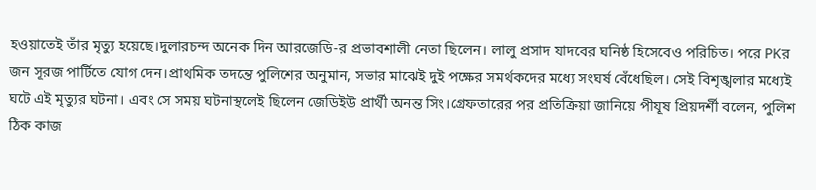হওয়াতেই তাঁর মৃত্যু হয়েছে।দুলারচন্দ অনেক দিন আরজেডি-র প্রভাবশালী নেতা ছিলেন। লালু প্রসাদ যাদবের ঘনিষ্ঠ হিসেবেও পরিচিত। পরে PKর জন সূরজ পার্টিতে যোগ দেন।প্রাথমিক তদন্তে পুলিশের অনুমান, সভার মাঝেই দুই পক্ষের সমর্থকদের মধ্যে সংঘর্ষ বেঁধেছিল। সেই বিশৃঙ্খলার মধ্যেই ঘটে এই মৃত্যুর ঘটনা। এবং সে সময় ঘটনাস্থলেই ছিলেন জেডিইউ প্রার্থী অনন্ত সিং।গ্রেফতারের পর প্রতিক্রিয়া জানিয়ে পীযূষ প্রিয়দর্শী বলেন, পুলিশ ঠিক কাজ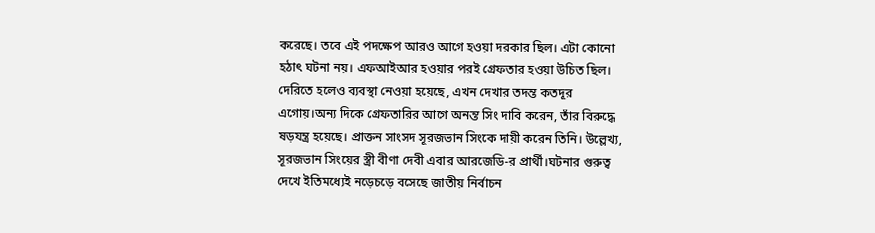করেছে। তবে এই পদক্ষেপ আরও আগে হওয়া দরকার ছিল। এটা কোনো হঠাৎ ঘটনা নয়। এফআইআর হওয়ার পরই গ্রেফতার হওয়া উচিত ছিল। দেরিতে হলেও ব্যবস্থা নেওয়া হয়েছে, এখন দেখার তদন্ত কতদূর এগোয়।অন্য দিকে গ্রেফতারির আগে অনন্ত সিং দাবি করেন, তাঁর বিরুদ্ধে ষড়যন্ত্র হয়েছে। প্রাক্তন সাংসদ সূরজভান সিংকে দায়ী করেন তিনি। উল্লেখ্য, সূরজভান সিংয়ের স্ত্রী বীণা দেবী এবার আরজেডি-র প্রার্থী।ঘটনার গুরুত্ব দেখে ইতিমধ্যেই নড়েচড়ে বসেছে জাতীয় নির্বাচন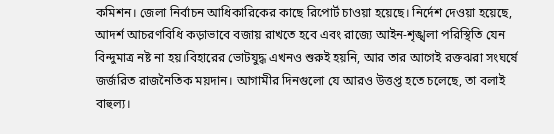কমিশন। জেলা নির্বাচন আধিকারিকের কাছে রিপোর্ট চাওয়া হয়েছে। নির্দেশ দেওয়া হয়েছে, আদর্শ আচরণবিধি কড়াভাবে বজায় রাখতে হবে এবং রাজ্যে আইন-শৃঙ্খলা পরিস্থিতি যেন বিন্দুমাত্র নষ্ট না হয়।বিহারের ভোটযুদ্ধ এখনও শুরুই হয়নি, আর তার আগেই রক্তঝরা সংঘর্ষে জর্জরিত রাজনৈতিক ময়দান। আগামীর দিনগুলো যে আরও উত্তপ্ত হতে চলেছে, তা বলাই বাহুল্য।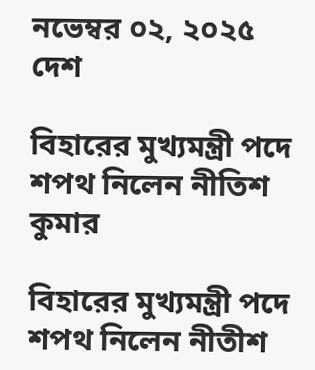নভেম্বর ০২, ২০২৫
দেশ

বিহারের মুখ্যমন্ত্রী পদে শপথ নিলেন নীতিশ কুমার

বিহারের মুখ্যমন্ত্রী পদে শপথ নিলেন নীতীশ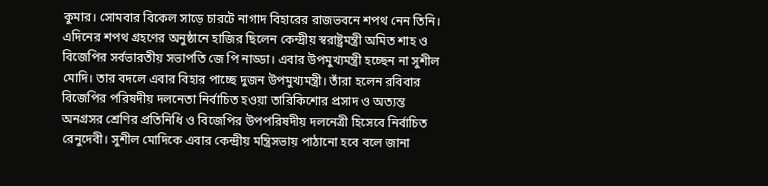কুমার। সোমবার বিকেল সাড়ে চারটে নাগাদ বিহারের রাজভবনে শপথ নেন তিনি। এদিনের শপথ গ্রহণের অনুষ্ঠানে হাজির ছিলেন কেন্দ্রীয় স্বরাষ্ট্রমন্ত্রী অমিত শাহ ও বিজেপির সর্বভারতীয় সভাপতি জে পি নাড্ডা। এবার উপমুখ্যমন্ত্রী হচ্ছেন না সুশীল মোদি। তার বদলে এবার বিহার পাচ্ছে দুজন উপমুখ্যমন্ত্রী। তাঁরা হলেন রবিবার বিজেপির পরিষদীয় দলনেতা নির্বাচিত হওয়া তারিকিশোর প্রসাদ ও অত্যন্ত অনগ্রসর শ্রেণির প্রতিনিধি ও বিজেপির উপপরিষদীয় দলনেত্রী হিসেবে নির্বাচিত রেনুদেবী। সুশীল মোদিকে এবার কেন্দ্রীয় মন্ত্রিসভায় পাঠানো হবে বলে জানা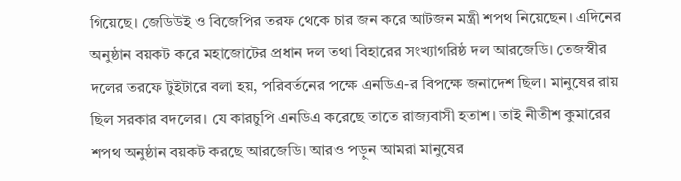গিয়েছে। জেডিউই ও বিজেপির তরফ থেকে চার জন করে আটজন মন্ত্রী শপথ নিয়েছেন। এদিনের অনুষ্ঠান বয়কট করে মহাজোটের প্রধান দল তথা বিহারের সংখ্যাগরিষ্ঠ দল আরজেডি। তেজস্বীর দলের তরফে টুইটারে বলা হয়, পরিবর্তনের পক্ষে এনডিএ-র বিপক্ষে জনাদেশ ছিল। মানুষের রায় ছিল সরকার বদলের। যে কারচুপি এনডিএ করেছে তাতে রাজ্যবাসী হতাশ। তাই নীতীশ কুমারের শপথ অনুষ্ঠান বয়কট করছে আরজেডি। আরও পড়ুন আমরা মানুষের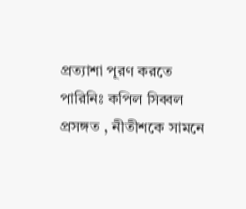প্রত্যাশা পূরণ করতে পারিনিঃ কপিল সিব্বল প্রসঙ্গত , নীতীশকে সামনে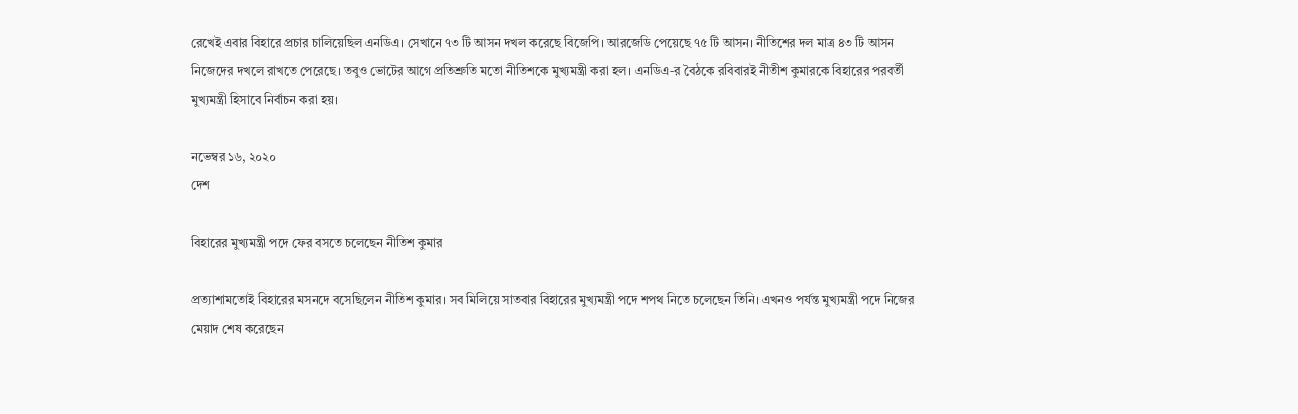রেখেই এবার বিহারে প্রচার চালিয়েছিল এনডিএ। সেখানে ৭৩ টি আসন দখল করেছে বিজেপি। আরজেডি পেয়েছে ৭৫ টি আসন। নীতিশের দল মাত্র ৪৩ টি আসন নিজেদের দখলে রাখতে পেরেছে। তবুও ভোটের আগে প্রতিশ্রুতি মতো নীতিশকে মুখ্যমন্ত্রী করা হল। এনডিএ-র বৈঠকে রবিবারই নীতীশ কুমারকে বিহারের পরবর্তী মুখ্যমন্ত্রী হিসাবে নির্বাচন করা হয়।

নভেম্বর ১৬, ২০২০
দেশ

বিহারের মুখ্যমন্ত্রী পদে ফের বসতে চলেছেন নীতিশ কুমার

প্রত্যাশামতোই বিহারের মসনদে বসেছিলেন নীতিশ কুমার। সব মিলিয়ে সাতবার বিহারের মুখ্যমন্ত্রী পদে শপথ নিতে চলেছেন তিনি। এখনও পর্যন্ত মুখ্যমন্ত্রী পদে নিজের মেয়াদ শেষ করেছেন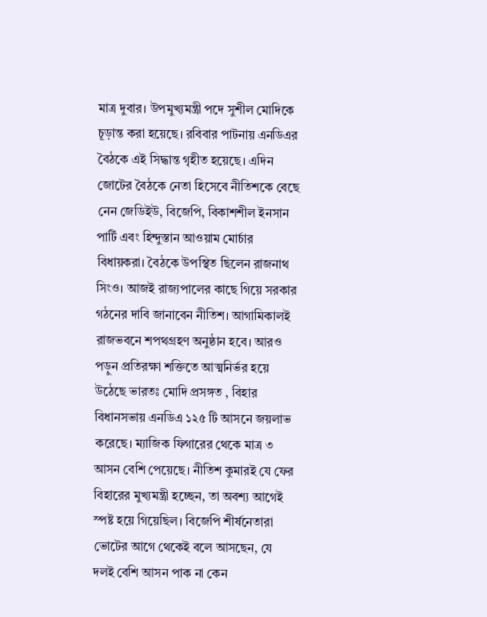মাত্র দুবার। উপমুখ্যমন্ত্রী পদে সুশীল মোদিকে চূড়ান্ত করা হয়েছে। রবিবার পাটনায় এনডিএর বৈঠকে এই সিদ্ধান্ত গৃহীত হয়েছে। এদিন জোটের বৈঠকে নেতা হিসেবে নীতিশকে বেছে নেন জেডিইউ, বিজেপি, বিকাশশীল ইনসান পার্টি এবং হিন্দুস্তান আওয়াম মোর্চার বিধায়করা। বৈঠকে উপস্থিত ছিলেন রাজনাথ সিংও। আজই রাজ্যপালের কাছে গিয়ে সরকার গঠনের দাবি জানাবেন নীতিশ। আগামিকালই রাজভবনে শপথগ্রহণ অনুষ্ঠান হবে। আরও পড়ুন প্রতিরক্ষা শক্তিতে আত্মনির্ভর হয়ে উঠেছে ভারতঃ মোদি প্রসঙ্গত , বিহার বিধানসভায় এনডিএ ১২৫ টি আসনে জয়লাভ করেছে। ম্যাজিক ফিগারের থেকে মাত্র ৩ আসন বেশি পেয়েছে। নীতিশ কুমারই যে ফের বিহারের মুখ্যমন্ত্রী হচ্ছেন, তা অবশ্য আগেই স্পষ্ট হয়ে গিয়েছিল। বিজেপি শীর্ষনেতারা ভোটের আগে থেকেই বলে আসছেন, যে দলই বেশি আসন পাক না কেন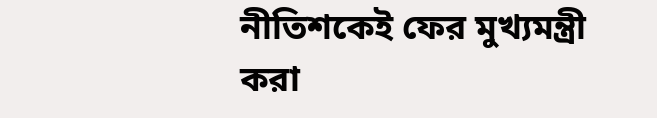নীতিশকেই ফের মুখ্যমন্ত্রী করা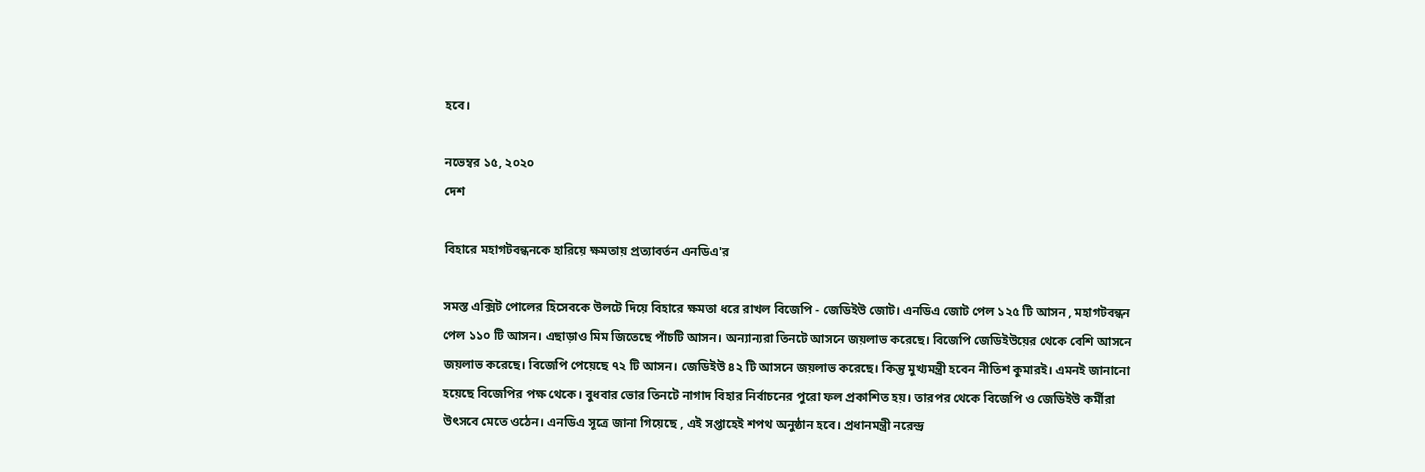হবে।

নভেম্বর ১৫, ২০২০
দেশ

বিহারে মহাগটবন্ধনকে হারিয়ে ক্ষমতায় প্রত্যাবর্তন এনডিএ'র

সমস্ত এক্সিট পোলের হিসেবকে উলটে দিয়ে বিহারে ক্ষমতা ধরে রাখল বিজেপি - জেডিইউ জোট। এনডিএ জোট পেল ১২৫ টি আসন , মহাগটবন্ধন পেল ১১০ টি আসন। এছাড়াও মিম জিতেছে পাঁচটি আসন। অন্যান্যরা তিনটে আসনে জয়লাভ করেছে। বিজেপি জেডিইউয়ের থেকে বেশি আসনে জয়লাভ করেছে। বিজেপি পেয়েছে ৭২ টি আসন। জেডিইউ ৪২ টি আসনে জয়লাভ করেছে। কিন্তু মুখ্যমন্ত্রী হবেন নীতিশ কুমারই। এমনই জানানো হয়েছে বিজেপির পক্ষ থেকে। বুধবার ভোর তিনটে নাগাদ বিহার নির্বাচনের পুরো ফল প্রকাশিত হয়। তারপর থেকে বিজেপি ও জেডিইউ কর্মীরা উৎসবে মেতে ওঠেন। এনডিএ সূত্রে জানা গিয়েছে , এই সপ্তাহেই শপথ অনুষ্ঠান হবে। প্রধানমন্ত্রী নরেন্দ্র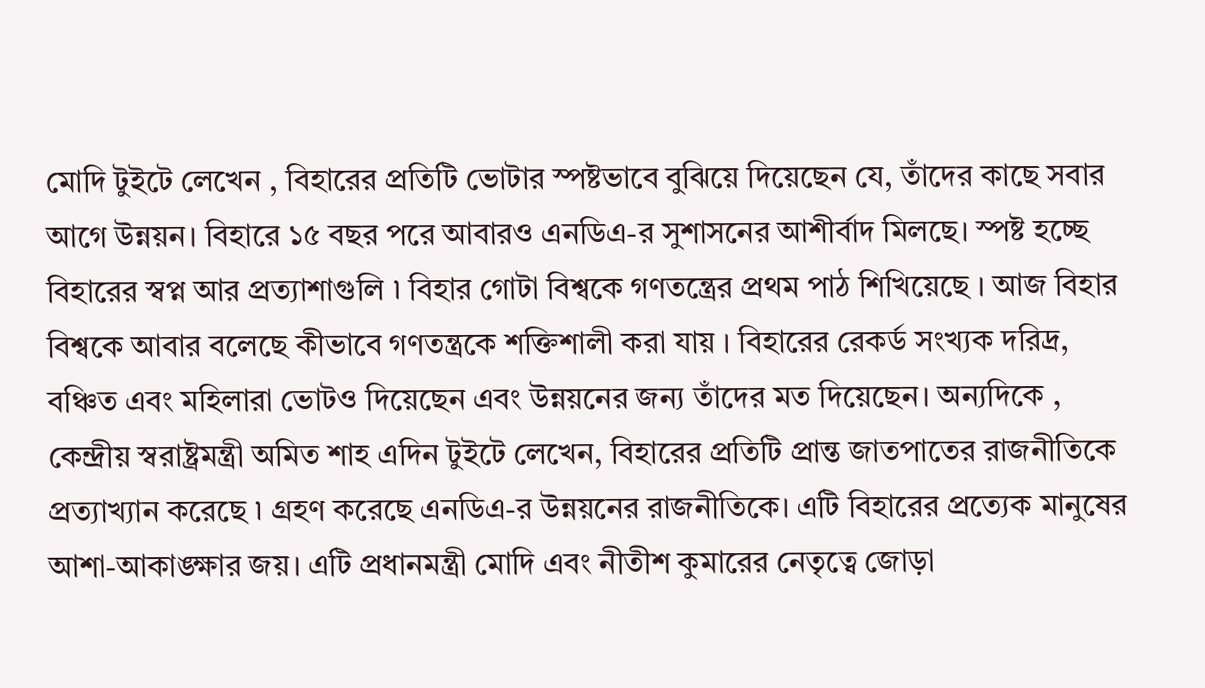মোদি টুইটে লেখেন , বিহারের প্রতিটি ভোটার স্পষ্টভাবে বুঝিয়ে দিয়েছেন যে, তাঁদের কাছে সবার আগে উন্নয়ন। বিহারে ১৫ বছর পরে আবারও এনডিএ-র সুশাসনের আশীর্বাদ মিলছে। স্পষ্ট হচ্ছে বিহারের স্বপ্ন আর প্রত্যাশাগুলি ৷ বিহার গোটা বিশ্বকে গণতন্ত্রের প্রথম পাঠ শিখিয়েছে । আজ বিহার বিশ্বকে আবার বলেছে কীভাবে গণতন্ত্রকে শক্তিশালী করা যায় । বিহারের রেকর্ড সংখ্যক দরিদ্র, বঞ্চিত এবং মহিলারা ভোটও দিয়েছেন এবং উন্নয়নের জন্য তাঁদের মত দিয়েছেন। অন্যদিকে , কেন্দ্রীয় স্বরাষ্ট্রমন্ত্রী অমিত শাহ এদিন টুইটে লেখেন, বিহারের প্রতিটি প্রান্ত জাতপাতের রাজনীতিকে প্রত্যাখ্যান করেছে ৷ গ্রহণ করেছে এনডিএ-র উন্নয়নের রাজনীতিকে। এটি বিহারের প্রত্যেক মানুষের আশা-আকাঙ্ক্ষার জয়। এটি প্রধানমন্ত্রী মোদি এবং নীতীশ কুমারের নেতৃত্বে জোড়া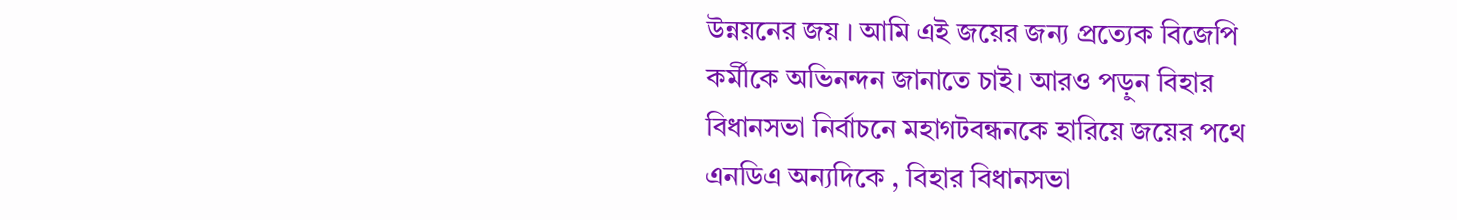উন্নয়নের জয় । আমি এই জয়ের জন্য প্রত্যেক বিজেপি কর্মীকে অভিনন্দন জানাতে চাই। আরও পড়ুন বিহার বিধানসভা নির্বাচনে মহাগটবন্ধনকে হারিয়ে জয়ের পথে এনডিএ অন্যদিকে , বিহার বিধানসভা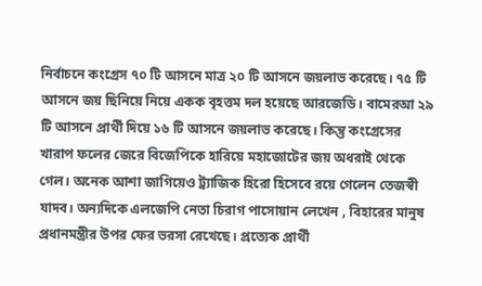নির্বাচনে কংগ্রেস ৭০ টি আসনে মাত্র ২০ টি আসনে জয়লাভ করেছে। ৭৫ টি আসনে জয় ছিনিয়ে নিয়ে একক বৃহত্তম দল হয়েছে আরজেডি। বামেরআ ২৯ টি আসনে প্রার্থী দিয়ে ১৬ টি আসনে জয়লাভ করেছে। কিন্তু কংগ্রেসের খারাপ ফলের জেরে বিজেপিকে হারিয়ে মহাজোটের জয় অধরাই থেকে গেল। অনেক আশা জাগিয়েও ট্র্যাজিক হিরো হিসেবে রয়ে গেলেন তেজস্বী যাদব। অন্যদিকে এলজেপি নেতা চিরাগ পাসোয়ান লেখেন , বিহারের মানুষ প্রধানমন্ত্রীর উপর ফের ভরসা রেখেছে। প্রত্যেক প্রার্থী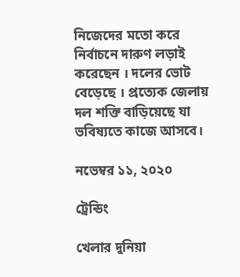নিজেদের মতো করে নির্বাচনে দারুণ লড়াই করেছেন । দলের ভোট বেড়েছে । প্রত্যেক জেলায় দল শক্তি বাড়িয়েছে যা ভবিষ্যতে কাজে আসবে।

নভেম্বর ১১, ২০২০

ট্রেন্ডিং

খেলার দুনিয়া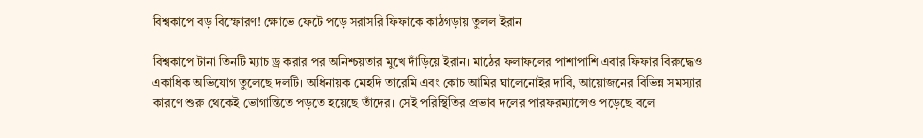বিশ্বকাপে বড় বিস্ফোরণ! ক্ষোভে ফেটে পড়ে সরাসরি ফিফাকে কাঠগড়ায় তুলল ইরান

বিশ্বকাপে টানা তিনটি ম্যাচ ড্র করার পর অনিশ্চয়তার মুখে দাঁড়িয়ে ইরান। মাঠের ফলাফলের পাশাপাশি এবার ফিফার বিরুদ্ধেও একাধিক অভিযোগ তুলেছে দলটি। অধিনায়ক মেহদি তারেমি এবং কোচ আমির ঘালেনোইর দাবি, আয়োজনের বিভিন্ন সমস্যার কারণে শুরু থেকেই ভোগান্তিতে পড়তে হয়েছে তাঁদের। সেই পরিস্থিতির প্রভাব দলের পারফরম্যান্সেও পড়েছে বলে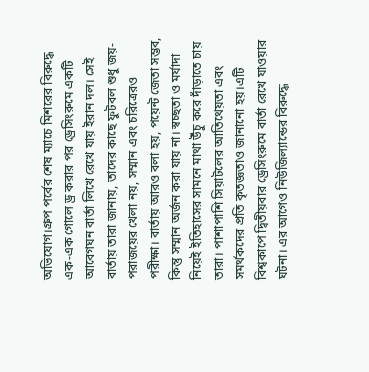অভিযোগ।গ্রুপ পর্বের শেষ ম্যাচে মিশরের বিরুদ্ধে এক-এক গোলে ড্র করার পর ড্রেসিংরুমে একটি আবেগঘন বার্তা লিখে রেখে যায় ইরান দল। সেই বার্তায় তারা জানায়, তাদের কাছে ফুটবল শুধু জয়-পরাজয়ের খেলা নয়, সম্মান এবং চরিত্রেরও পরীক্ষা। বার্তায় আরও বলা হয়, পয়েন্ট জেতা সম্ভব, কিন্তু সম্মান অর্জন করা যায় না। স্বচ্ছতা ও মর্যাদা নিয়েই ইতিহাসের সামনে মাথা উঁচু করে দাঁড়াতে চায় তারা। পাশাপাশি সিয়াটলের আতিথেয়তা এবং সমর্থকদের প্রতি কৃতজ্ঞতাও জানানো হয়।এটি বিশ্বকাপে দ্বিতীয়বার ড্রেসিংরুমে বার্তা রেখে যাওয়ার ঘটনা। এর আগেও নিউজিল্যান্ডের বিরুদ্ধে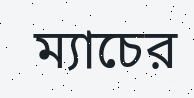ম্যাচের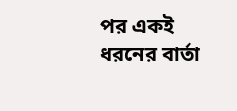পর একই ধরনের বার্তা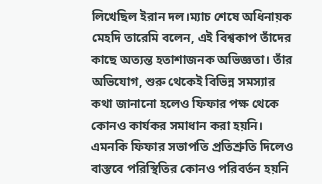লিখেছিল ইরান দল।ম্যাচ শেষে অধিনায়ক মেহদি তারেমি বলেন, এই বিশ্বকাপ তাঁদের কাছে অত্যন্ত হতাশাজনক অভিজ্ঞতা। তাঁর অভিযোগ, শুরু থেকেই বিভিন্ন সমস্যার কথা জানানো হলেও ফিফার পক্ষ থেকে কোনও কার্যকর সমাধান করা হয়নি। এমনকি ফিফার সভাপতি প্রতিশ্রুতি দিলেও বাস্তবে পরিস্থিতির কোনও পরিবর্তন হয়নি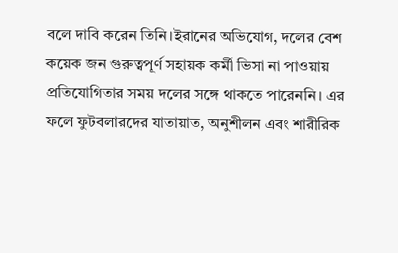বলে দাবি করেন তিনি।ইরানের অভিযোগ, দলের বেশ কয়েক জন গুরুত্বপূর্ণ সহায়ক কর্মী ভিসা না পাওয়ায় প্রতিযোগিতার সময় দলের সঙ্গে থাকতে পারেননি। এর ফলে ফুটবলারদের যাতায়াত, অনুশীলন এবং শারীরিক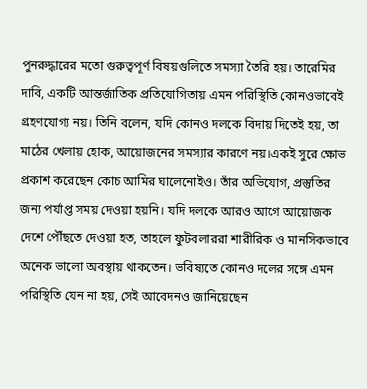পুনরুদ্ধারের মতো গুরুত্বপূর্ণ বিষয়গুলিতে সমস্যা তৈরি হয়। তারেমির দাবি, একটি আন্তর্জাতিক প্রতিযোগিতায় এমন পরিস্থিতি কোনওভাবেই গ্রহণযোগ্য নয়। তিনি বলেন, যদি কোনও দলকে বিদায় দিতেই হয়, তা মাঠের খেলায় হোক, আয়োজনের সমস্যার কারণে নয়।একই সুরে ক্ষোভ প্রকাশ করেছেন কোচ আমির ঘালেনোইও। তাঁর অভিযোগ, প্রস্তুতির জন্য পর্যাপ্ত সময় দেওয়া হয়নি। যদি দলকে আরও আগে আয়োজক দেশে পৌঁছতে দেওয়া হত, তাহলে ফুটবলাররা শারীরিক ও মানসিকভাবে অনেক ভালো অবস্থায় থাকতেন। ভবিষ্যতে কোনও দলের সঙ্গে এমন পরিস্থিতি যেন না হয়, সেই আবেদনও জানিয়েছেন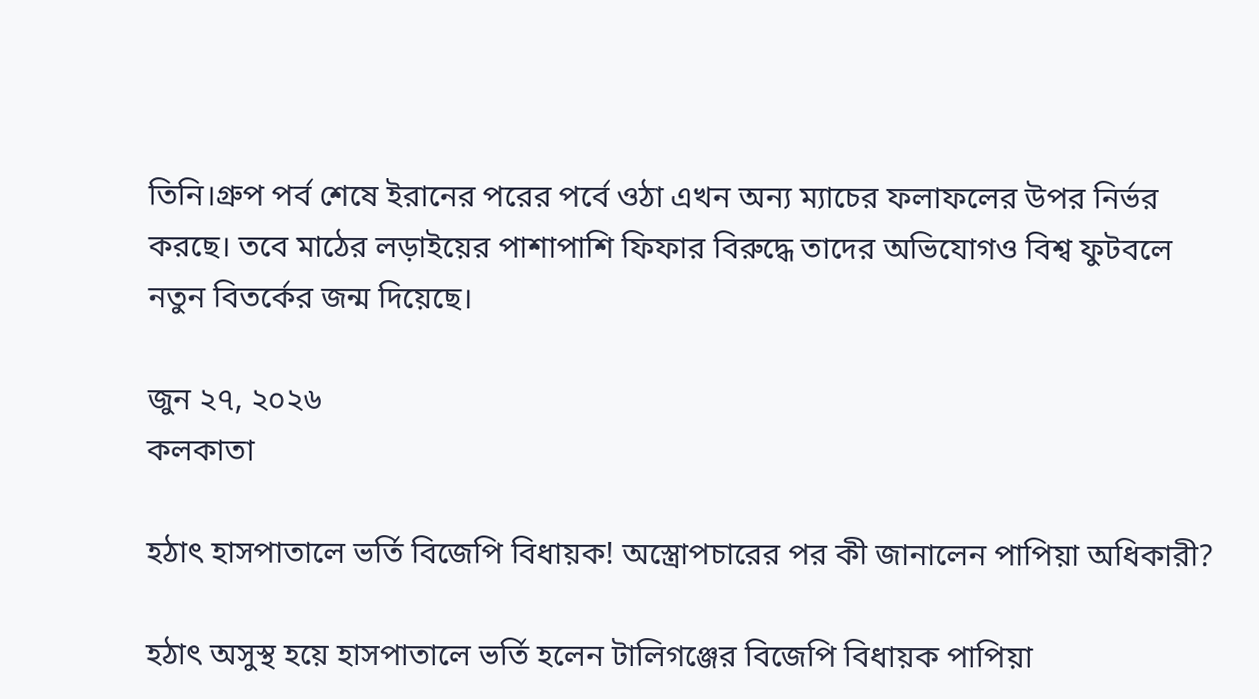তিনি।গ্রুপ পর্ব শেষে ইরানের পরের পর্বে ওঠা এখন অন্য ম্যাচের ফলাফলের উপর নির্ভর করছে। তবে মাঠের লড়াইয়ের পাশাপাশি ফিফার বিরুদ্ধে তাদের অভিযোগও বিশ্ব ফুটবলে নতুন বিতর্কের জন্ম দিয়েছে।

জুন ২৭, ২০২৬
কলকাতা

হঠাৎ হাসপাতালে ভর্তি বিজেপি বিধায়ক! অস্ত্রোপচারের পর কী জানালেন পাপিয়া অধিকারী?

হঠাৎ অসুস্থ হয়ে হাসপাতালে ভর্তি হলেন টালিগঞ্জের বিজেপি বিধায়ক পাপিয়া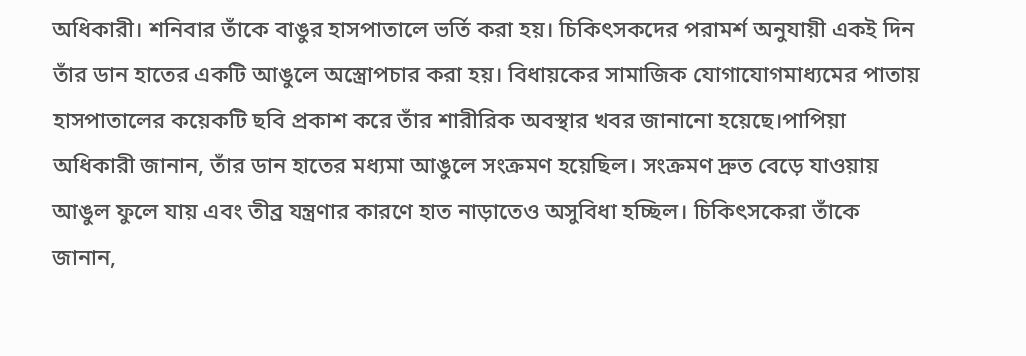অধিকারী। শনিবার তাঁকে বাঙুর হাসপাতালে ভর্তি করা হয়। চিকিৎসকদের পরামর্শ অনুযায়ী একই দিন তাঁর ডান হাতের একটি আঙুলে অস্ত্রোপচার করা হয়। বিধায়কের সামাজিক যোগাযোগমাধ্যমের পাতায় হাসপাতালের কয়েকটি ছবি প্রকাশ করে তাঁর শারীরিক অবস্থার খবর জানানো হয়েছে।পাপিয়া অধিকারী জানান, তাঁর ডান হাতের মধ্যমা আঙুলে সংক্রমণ হয়েছিল। সংক্রমণ দ্রুত বেড়ে যাওয়ায় আঙুল ফুলে যায় এবং তীব্র যন্ত্রণার কারণে হাত নাড়াতেও অসুবিধা হচ্ছিল। চিকিৎসকেরা তাঁকে জানান,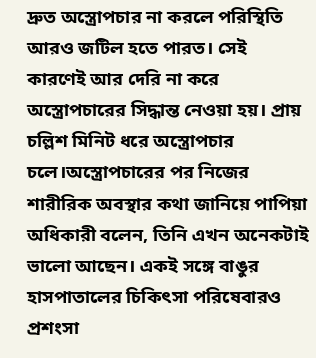দ্রুত অস্ত্রোপচার না করলে পরিস্থিতি আরও জটিল হতে পারত। সেই কারণেই আর দেরি না করে অস্ত্রোপচারের সিদ্ধান্ত নেওয়া হয়। প্রায় চল্লিশ মিনিট ধরে অস্ত্রোপচার চলে।অস্ত্রোপচারের পর নিজের শারীরিক অবস্থার কথা জানিয়ে পাপিয়া অধিকারী বলেন, তিনি এখন অনেকটাই ভালো আছেন। একই সঙ্গে বাঙুর হাসপাতালের চিকিৎসা পরিষেবারও প্রশংসা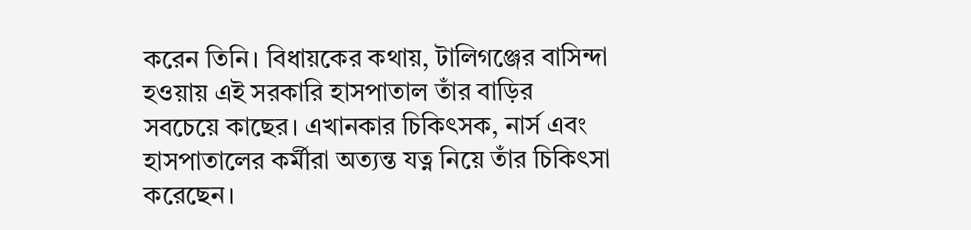করেন তিনি। বিধায়কের কথায়, টালিগঞ্জের বাসিন্দা হওয়ায় এই সরকারি হাসপাতাল তাঁর বাড়ির সবচেয়ে কাছের। এখানকার চিকিৎসক, নার্স এবং হাসপাতালের কর্মীরা অত্যন্ত যত্ন নিয়ে তাঁর চিকিৎসা করেছেন।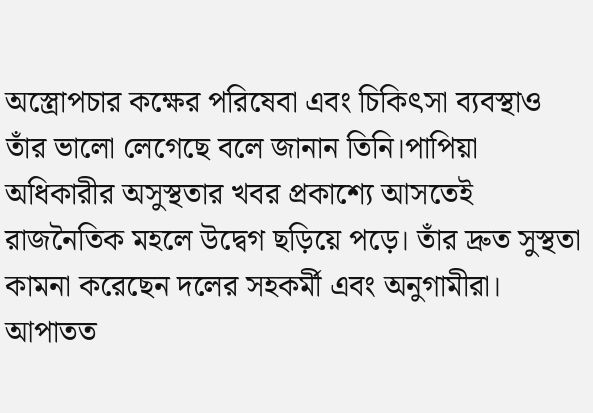অস্ত্রোপচার কক্ষের পরিষেবা এবং চিকিৎসা ব্যবস্থাও তাঁর ভালো লেগেছে বলে জানান তিনি।পাপিয়া অধিকারীর অসুস্থতার খবর প্রকাশ্যে আসতেই রাজনৈতিক মহলে উদ্বেগ ছড়িয়ে পড়ে। তাঁর দ্রুত সুস্থতা কামনা করেছেন দলের সহকর্মী এবং অনুগামীরা। আপাতত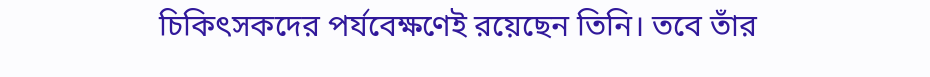চিকিৎসকদের পর্যবেক্ষণেই রয়েছেন তিনি। তবে তাঁর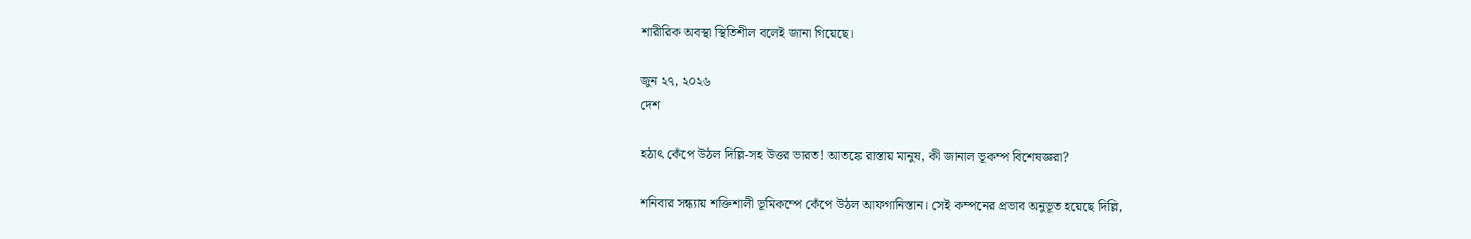শারীরিক অবস্থা স্থিতিশীল বলেই জানা গিয়েছে।

জুন ২৭, ২০২৬
দেশ

হঠাৎ কেঁপে উঠল দিল্লি-সহ উত্তর ভারত! আতঙ্কে রাস্তায় মানুষ, কী জানাল ভূকম্প বিশেষজ্ঞরা?

শনিবার সন্ধ্যায় শক্তিশালী ভূমিকম্পে কেঁপে উঠল আফগানিস্তান। সেই কম্পনের প্রভাব অনুভূত হয়েছে দিল্লি,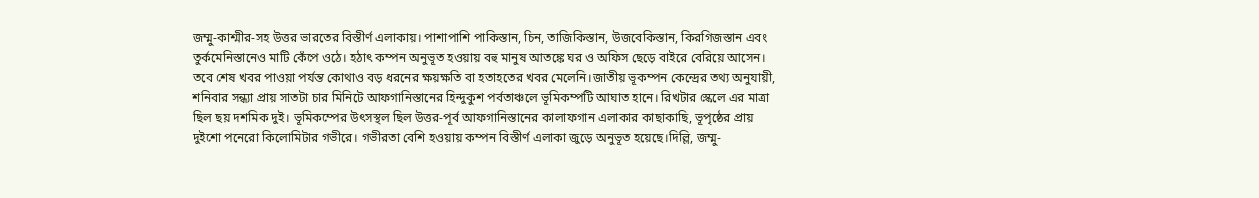জম্মু-কাশ্মীর-সহ উত্তর ভারতের বিস্তীর্ণ এলাকায়। পাশাপাশি পাকিস্তান, চিন, তাজিকিস্তান, উজবেকিস্তান, কিরগিজস্তান এবং তুর্কমেনিস্তানেও মাটি কেঁপে ওঠে। হঠাৎ কম্পন অনুভূত হওয়ায় বহু মানুষ আতঙ্কে ঘর ও অফিস ছেড়ে বাইরে বেরিয়ে আসেন। তবে শেষ খবর পাওয়া পর্যন্ত কোথাও বড় ধরনের ক্ষয়ক্ষতি বা হতাহতের খবর মেলেনি।জাতীয় ভূকম্পন কেন্দ্রের তথ্য অনুযায়ী, শনিবার সন্ধ্যা প্রায় সাতটা চার মিনিটে আফগানিস্তানের হিন্দুকুশ পর্বতাঞ্চলে ভূমিকম্পটি আঘাত হানে। রিখটার স্কেলে এর মাত্রা ছিল ছয় দশমিক দুই। ভূমিকম্পের উৎসস্থল ছিল উত্তর-পূর্ব আফগানিস্তানের কালাফগান এলাকার কাছাকাছি, ভূপৃষ্ঠের প্রায় দুইশো পনেরো কিলোমিটার গভীরে। গভীরতা বেশি হওয়ায় কম্পন বিস্তীর্ণ এলাকা জুড়ে অনুভূত হয়েছে।দিল্লি, জম্মু-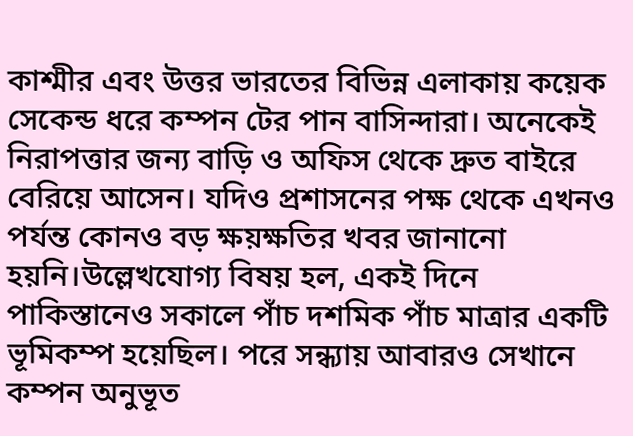কাশ্মীর এবং উত্তর ভারতের বিভিন্ন এলাকায় কয়েক সেকেন্ড ধরে কম্পন টের পান বাসিন্দারা। অনেকেই নিরাপত্তার জন্য বাড়ি ও অফিস থেকে দ্রুত বাইরে বেরিয়ে আসেন। যদিও প্রশাসনের পক্ষ থেকে এখনও পর্যন্ত কোনও বড় ক্ষয়ক্ষতির খবর জানানো হয়নি।উল্লেখযোগ্য বিষয় হল, একই দিনে পাকিস্তানেও সকালে পাঁচ দশমিক পাঁচ মাত্রার একটি ভূমিকম্প হয়েছিল। পরে সন্ধ্যায় আবারও সেখানে কম্পন অনুভূত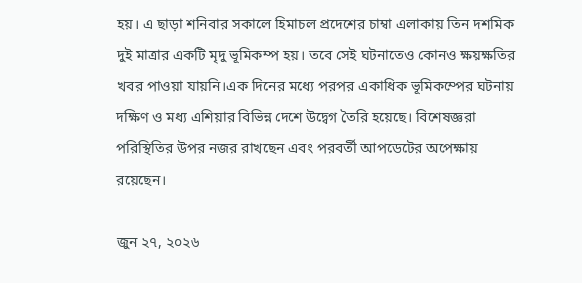হয়। এ ছাড়া শনিবার সকালে হিমাচল প্রদেশের চাম্বা এলাকায় তিন দশমিক দুই মাত্রার একটি মৃদু ভূমিকম্প হয়। তবে সেই ঘটনাতেও কোনও ক্ষয়ক্ষতির খবর পাওয়া যায়নি।এক দিনের মধ্যে পরপর একাধিক ভূমিকম্পের ঘটনায় দক্ষিণ ও মধ্য এশিয়ার বিভিন্ন দেশে উদ্বেগ তৈরি হয়েছে। বিশেষজ্ঞরা পরিস্থিতির উপর নজর রাখছেন এবং পরবর্তী আপডেটের অপেক্ষায় রয়েছেন।

জুন ২৭, ২০২৬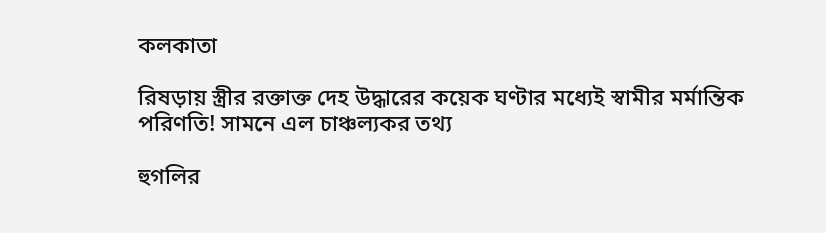কলকাতা

রিষড়ায় স্ত্রীর রক্তাক্ত দেহ উদ্ধারের কয়েক ঘণ্টার মধ্যেই স্বামীর মর্মান্তিক পরিণতি! সামনে এল চাঞ্চল্যকর তথ্য

হুগলির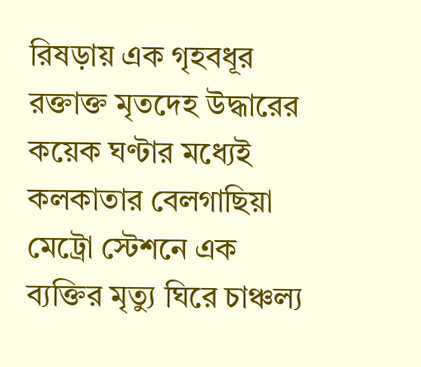রিষড়ায় এক গৃহবধূর রক্তাক্ত মৃতদেহ উদ্ধারের কয়েক ঘণ্টার মধ্যেই কলকাতার বেলগাছিয়া মেট্রো স্টেশনে এক ব্যক্তির মৃত্যু ঘিরে চাঞ্চল্য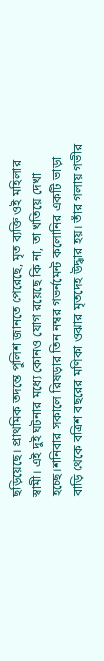ছড়িয়েছে। প্রাথমিক তদন্তে পুলিশ জানতে পেরেছে, মৃত ব্যক্তি ওই মহিলার স্বামী। এই দুই ঘটনার মধ্যে কোনও যোগ রয়েছে কি না, তা খতিয়ে দেখা হচ্ছে।শনিবার সকালে রিষড়ার তিন নম্বর গভর্নমেন্ট কলোনির একটি ভাড়া বাড়ি থেকে বত্রিশ বছরের মণিকা ওঝার মৃতদেহ উদ্ধার হয়। তাঁর গলায় গভীর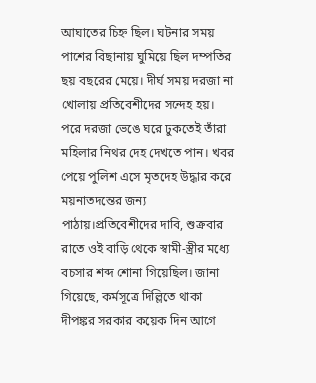আঘাতের চিহ্ন ছিল। ঘটনার সময় পাশের বিছানায় ঘুমিয়ে ছিল দম্পতির ছয় বছরের মেয়ে। দীর্ঘ সময় দরজা না খোলায় প্রতিবেশীদের সন্দেহ হয়। পরে দরজা ভেঙে ঘরে ঢুকতেই তাঁরা মহিলার নিথর দেহ দেখতে পান। খবর পেয়ে পুলিশ এসে মৃতদেহ উদ্ধার করে ময়নাতদন্তের জন্য পাঠায়।প্রতিবেশীদের দাবি, শুক্রবার রাতে ওই বাড়ি থেকে স্বামী-স্ত্রীর মধ্যে বচসার শব্দ শোনা গিয়েছিল। জানা গিয়েছে, কর্মসূত্রে দিল্লিতে থাকা দীপঙ্কর সরকার কয়েক দিন আগে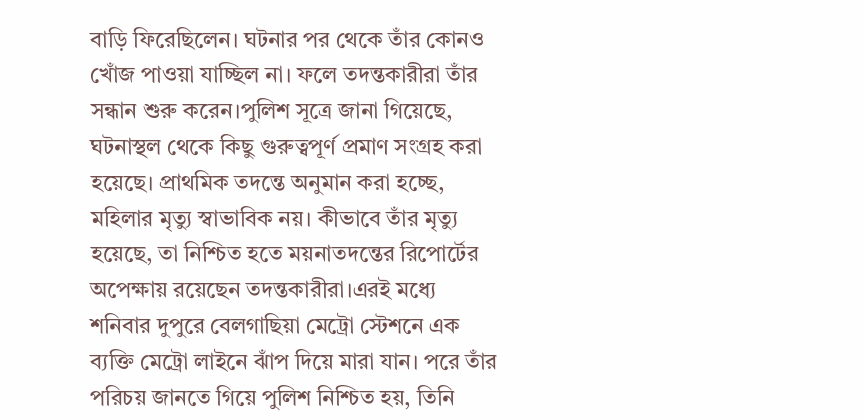বাড়ি ফিরেছিলেন। ঘটনার পর থেকে তাঁর কোনও খোঁজ পাওয়া যাচ্ছিল না। ফলে তদন্তকারীরা তাঁর সন্ধান শুরু করেন।পুলিশ সূত্রে জানা গিয়েছে, ঘটনাস্থল থেকে কিছু গুরুত্বপূর্ণ প্রমাণ সংগ্রহ করা হয়েছে। প্রাথমিক তদন্তে অনুমান করা হচ্ছে, মহিলার মৃত্যু স্বাভাবিক নয়। কীভাবে তাঁর মৃত্যু হয়েছে, তা নিশ্চিত হতে ময়নাতদন্তের রিপোর্টের অপেক্ষায় রয়েছেন তদন্তকারীরা।এরই মধ্যে শনিবার দুপুরে বেলগাছিয়া মেট্রো স্টেশনে এক ব্যক্তি মেট্রো লাইনে ঝাঁপ দিয়ে মারা যান। পরে তাঁর পরিচয় জানতে গিয়ে পুলিশ নিশ্চিত হয়, তিনি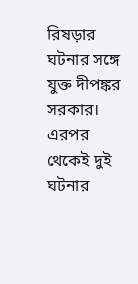রিষড়ার ঘটনার সঙ্গে যুক্ত দীপঙ্কর সরকার। এরপর থেকেই দুই ঘটনার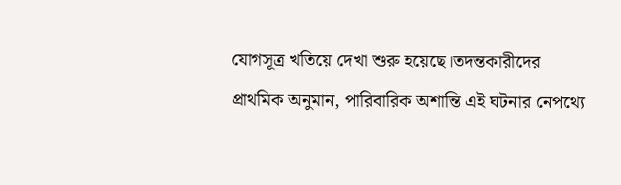যোগসূত্র খতিয়ে দেখা শুরু হয়েছে।তদন্তকারীদের প্রাথমিক অনুমান, পারিবারিক অশান্তি এই ঘটনার নেপথ্যে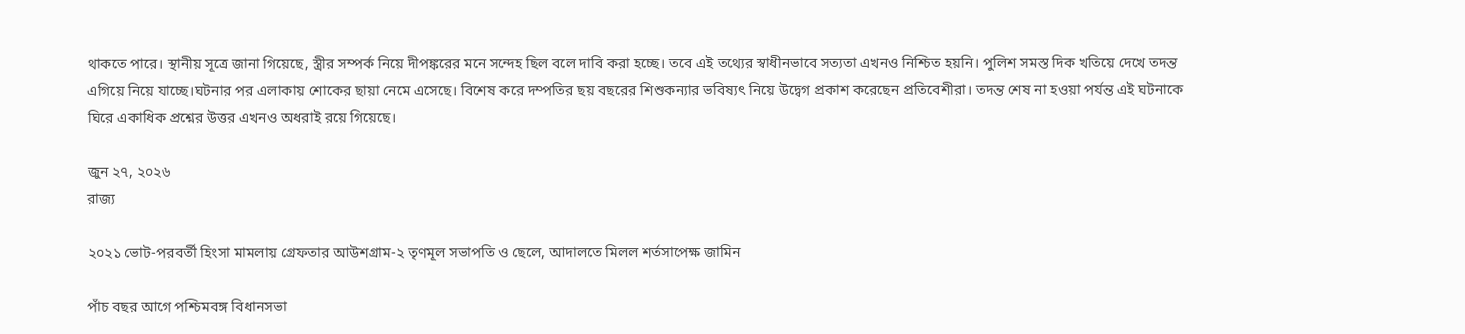থাকতে পারে। স্থানীয় সূত্রে জানা গিয়েছে, স্ত্রীর সম্পর্ক নিয়ে দীপঙ্করের মনে সন্দেহ ছিল বলে দাবি করা হচ্ছে। তবে এই তথ্যের স্বাধীনভাবে সত্যতা এখনও নিশ্চিত হয়নি। পুলিশ সমস্ত দিক খতিয়ে দেখে তদন্ত এগিয়ে নিয়ে যাচ্ছে।ঘটনার পর এলাকায় শোকের ছায়া নেমে এসেছে। বিশেষ করে দম্পতির ছয় বছরের শিশুকন্যার ভবিষ্যৎ নিয়ে উদ্বেগ প্রকাশ করেছেন প্রতিবেশীরা। তদন্ত শেষ না হওয়া পর্যন্ত এই ঘটনাকে ঘিরে একাধিক প্রশ্নের উত্তর এখনও অধরাই রয়ে গিয়েছে।

জুন ২৭, ২০২৬
রাজ্য

২০২১ ভোট-পরবর্তী হিংসা মামলায় গ্রেফতার আউশগ্রাম-২ তৃণমূল সভাপতি ও ছেলে, আদালতে মিলল শর্তসাপেক্ষ জামিন

পাঁচ বছর আগে পশ্চিমবঙ্গ বিধানসভা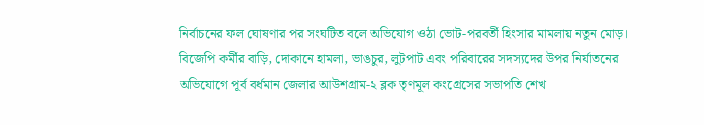নির্বাচনের ফল ঘোষণার পর সংঘটিত বলে অভিযোগ ওঠা ভোট-পরবর্তী হিংসার মামলায় নতুন মোড়। বিজেপি কর্মীর বাড়ি, দোকানে হামলা, ভাঙচুর, লুটপাট এবং পরিবারের সদস্যদের উপর নির্যাতনের অভিযোগে পূর্ব বর্ধমান জেলার আউশগ্রাম-২ ব্লক তৃণমূল কংগ্রেসের সভাপতি শেখ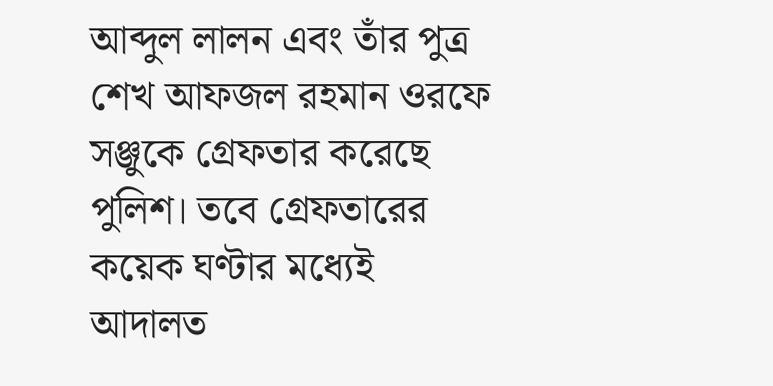আব্দুল লালন এবং তাঁর পুত্র শেখ আফজল রহমান ওরফে সঞ্জুকে গ্রেফতার করেছে পুলিশ। তবে গ্রেফতারের কয়েক ঘণ্টার মধ্যেই আদালত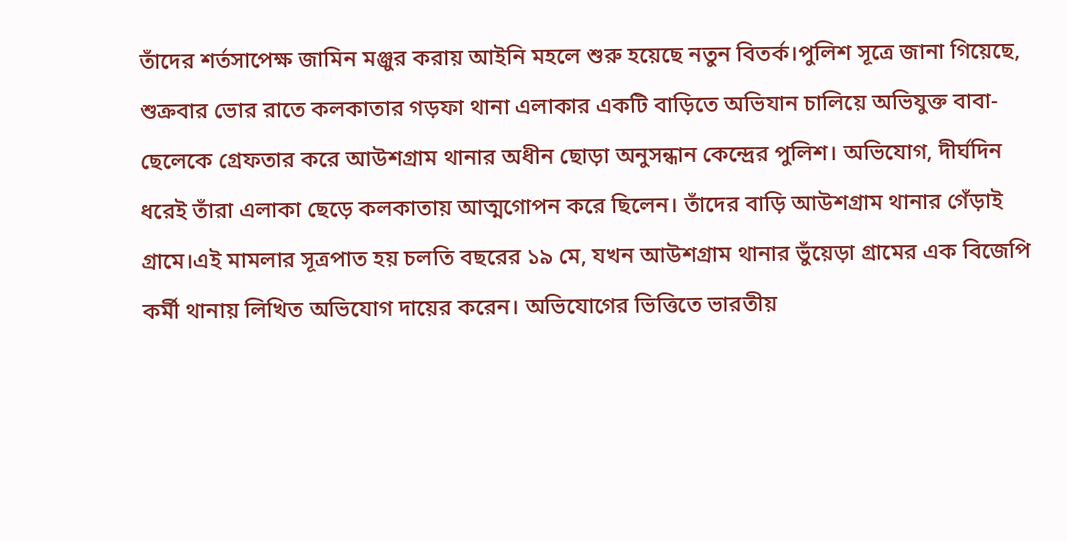তাঁদের শর্তসাপেক্ষ জামিন মঞ্জুর করায় আইনি মহলে শুরু হয়েছে নতুন বিতর্ক।পুলিশ সূত্রে জানা গিয়েছে, শুক্রবার ভোর রাতে কলকাতার গড়ফা থানা এলাকার একটি বাড়িতে অভিযান চালিয়ে অভিযুক্ত বাবা-ছেলেকে গ্রেফতার করে আউশগ্রাম থানার অধীন ছোড়া অনুসন্ধান কেন্দ্রের পুলিশ। অভিযোগ, দীর্ঘদিন ধরেই তাঁরা এলাকা ছেড়ে কলকাতায় আত্মগোপন করে ছিলেন। তাঁদের বাড়ি আউশগ্রাম থানার গেঁড়াই গ্রামে।এই মামলার সূত্রপাত হয় চলতি বছরের ১৯ মে, যখন আউশগ্রাম থানার ভুঁয়েড়া গ্রামের এক বিজেপি কর্মী থানায় লিখিত অভিযোগ দায়ের করেন। অভিযোগের ভিত্তিতে ভারতীয়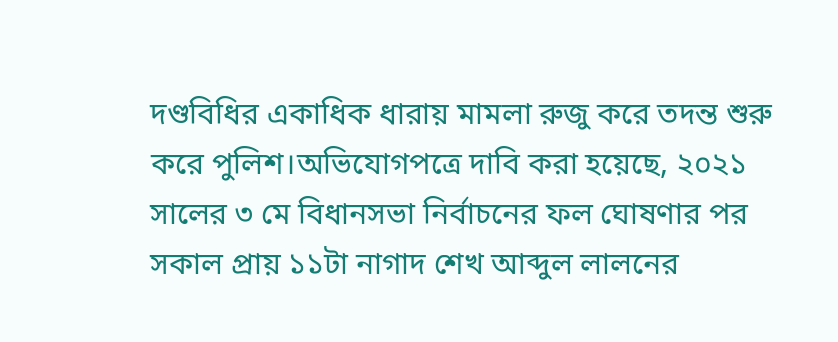দণ্ডবিধির একাধিক ধারায় মামলা রুজু করে তদন্ত শুরু করে পুলিশ।অভিযোগপত্রে দাবি করা হয়েছে, ২০২১ সালের ৩ মে বিধানসভা নির্বাচনের ফল ঘোষণার পর সকাল প্রায় ১১টা নাগাদ শেখ আব্দুল লালনের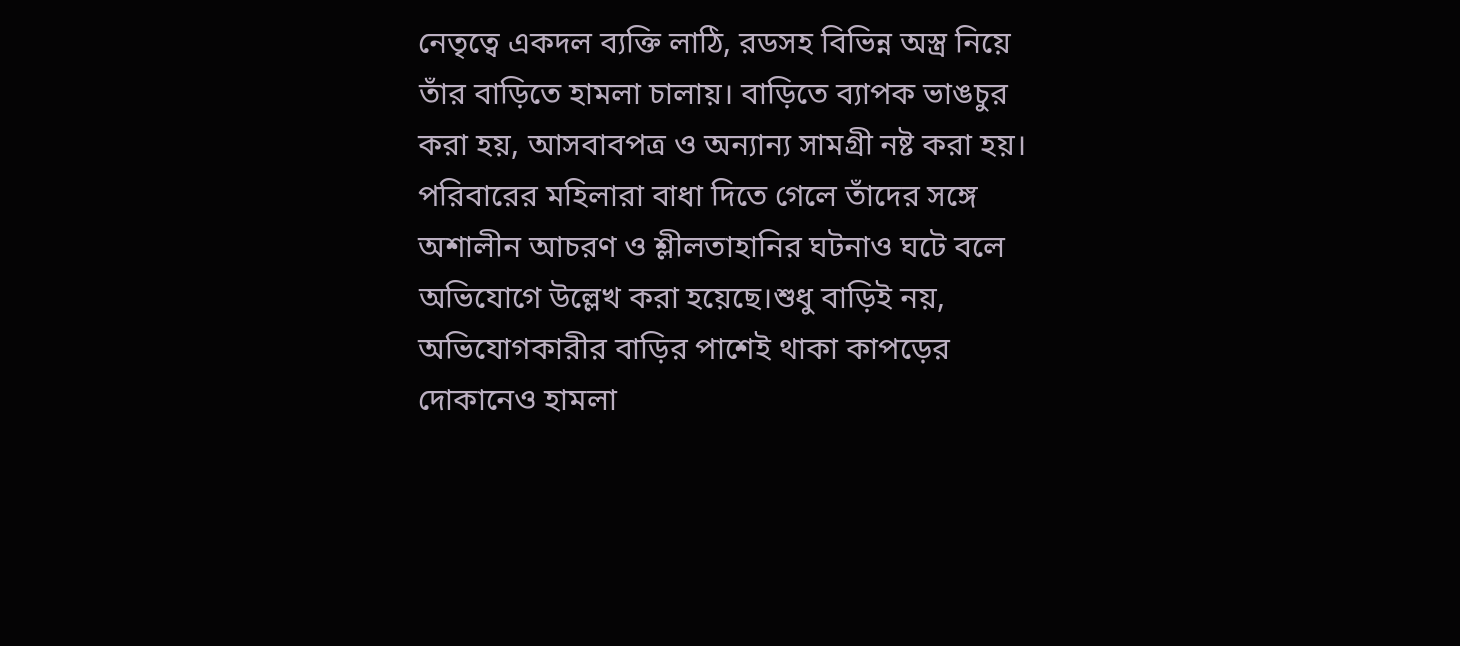নেতৃত্বে একদল ব্যক্তি লাঠি, রডসহ বিভিন্ন অস্ত্র নিয়ে তাঁর বাড়িতে হামলা চালায়। বাড়িতে ব্যাপক ভাঙচুর করা হয়, আসবাবপত্র ও অন্যান্য সামগ্রী নষ্ট করা হয়। পরিবারের মহিলারা বাধা দিতে গেলে তাঁদের সঙ্গে অশালীন আচরণ ও শ্লীলতাহানির ঘটনাও ঘটে বলে অভিযোগে উল্লেখ করা হয়েছে।শুধু বাড়িই নয়, অভিযোগকারীর বাড়ির পাশেই থাকা কাপড়ের দোকানেও হামলা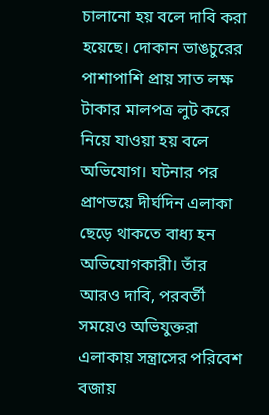চালানো হয় বলে দাবি করা হয়েছে। দোকান ভাঙচুরের পাশাপাশি প্রায় সাত লক্ষ টাকার মালপত্র লুট করে নিয়ে যাওয়া হয় বলে অভিযোগ। ঘটনার পর প্রাণভয়ে দীর্ঘদিন এলাকা ছেড়ে থাকতে বাধ্য হন অভিযোগকারী। তাঁর আরও দাবি, পরবর্তী সময়েও অভিযুক্তরা এলাকায় সন্ত্রাসের পরিবেশ বজায়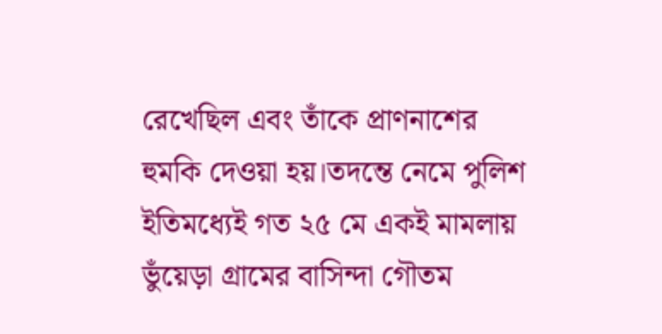রেখেছিল এবং তাঁকে প্রাণনাশের হুমকি দেওয়া হয়।তদন্তে নেমে পুলিশ ইতিমধ্যেই গত ২৫ মে একই মামলায় ভুঁয়েড়া গ্রামের বাসিন্দা গৌতম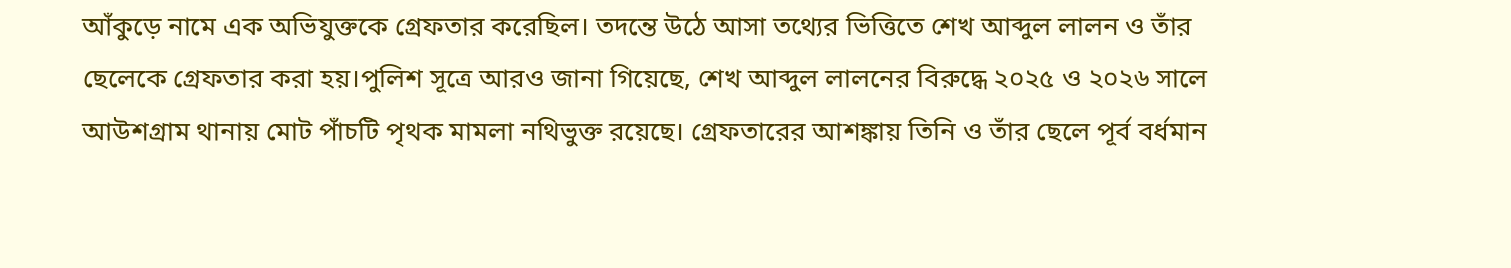আঁকুড়ে নামে এক অভিযুক্তকে গ্রেফতার করেছিল। তদন্তে উঠে আসা তথ্যের ভিত্তিতে শেখ আব্দুল লালন ও তাঁর ছেলেকে গ্রেফতার করা হয়।পুলিশ সূত্রে আরও জানা গিয়েছে, শেখ আব্দুল লালনের বিরুদ্ধে ২০২৫ ও ২০২৬ সালে আউশগ্রাম থানায় মোট পাঁচটি পৃথক মামলা নথিভুক্ত রয়েছে। গ্রেফতারের আশঙ্কায় তিনি ও তাঁর ছেলে পূর্ব বর্ধমান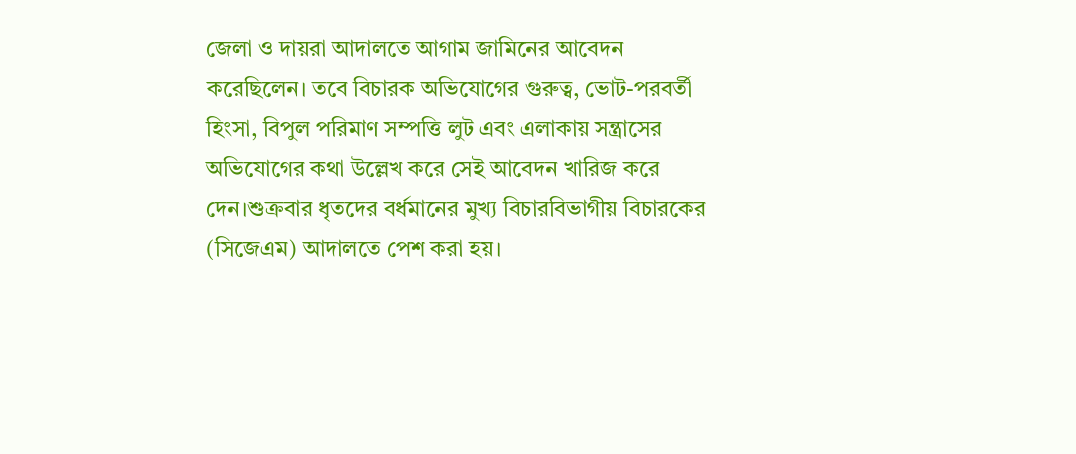জেলা ও দায়রা আদালতে আগাম জামিনের আবেদন করেছিলেন। তবে বিচারক অভিযোগের গুরুত্ব, ভোট-পরবর্তী হিংসা, বিপুল পরিমাণ সম্পত্তি লুট এবং এলাকায় সন্ত্রাসের অভিযোগের কথা উল্লেখ করে সেই আবেদন খারিজ করে দেন।শুক্রবার ধৃতদের বর্ধমানের মুখ্য বিচারবিভাগীয় বিচারকের (সিজেএম) আদালতে পেশ করা হয়।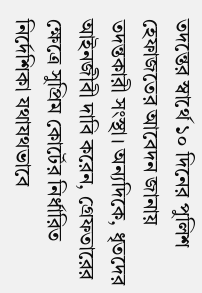তদন্তের স্বার্থে ১০ দিনের পুলিশ হেফাজতের আবেদন জানায় তদন্তকারী সংস্থা। অন্যদিকে, ধৃতদের আইনজীবী দাবি করেন, গ্রেফতারের ক্ষেত্রে সুপ্রিম কোর্টের নির্ধারিত নির্দেশিকা যথাযথভাবে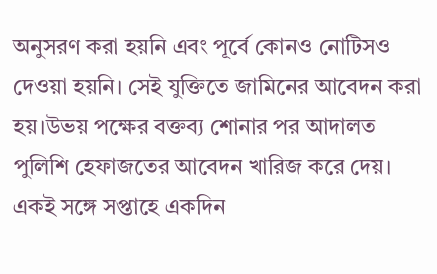অনুসরণ করা হয়নি এবং পূর্বে কোনও নোটিসও দেওয়া হয়নি। সেই যুক্তিতে জামিনের আবেদন করা হয়।উভয় পক্ষের বক্তব্য শোনার পর আদালত পুলিশি হেফাজতের আবেদন খারিজ করে দেয়। একই সঙ্গে সপ্তাহে একদিন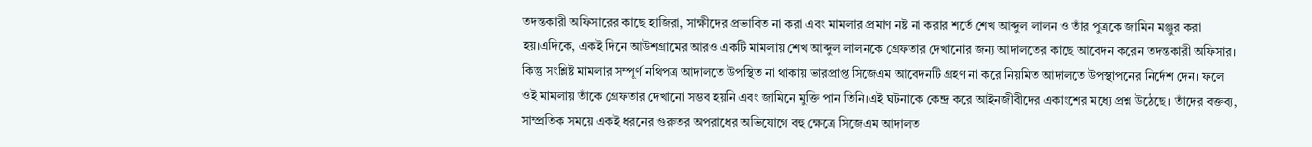তদন্তকারী অফিসারের কাছে হাজিরা, সাক্ষীদের প্রভাবিত না করা এবং মামলার প্রমাণ নষ্ট না করার শর্তে শেখ আব্দুল লালন ও তাঁর পুত্রকে জামিন মঞ্জুর করা হয়।এদিকে, একই দিনে আউশগ্রামের আরও একটি মামলায় শেখ আব্দুল লালনকে গ্রেফতার দেখানোর জন্য আদালতের কাছে আবেদন করেন তদন্তকারী অফিসার। কিন্তু সংশ্লিষ্ট মামলার সম্পূর্ণ নথিপত্র আদালতে উপস্থিত না থাকায় ভারপ্রাপ্ত সিজেএম আবেদনটি গ্রহণ না করে নিয়মিত আদালতে উপস্থাপনের নির্দেশ দেন। ফলে ওই মামলায় তাঁকে গ্রেফতার দেখানো সম্ভব হয়নি এবং জামিনে মুক্তি পান তিনি।এই ঘটনাকে কেন্দ্র করে আইনজীবীদের একাংশের মধ্যে প্রশ্ন উঠেছে। তাঁদের বক্তব্য, সাম্প্রতিক সময়ে একই ধরনের গুরুতর অপরাধের অভিযোগে বহু ক্ষেত্রে সিজেএম আদালত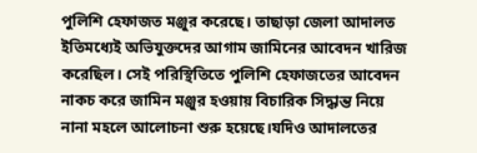পুলিশি হেফাজত মঞ্জুর করেছে। তাছাড়া জেলা আদালত ইতিমধ্যেই অভিযুক্তদের আগাম জামিনের আবেদন খারিজ করেছিল। সেই পরিস্থিতিতে পুলিশি হেফাজতের আবেদন নাকচ করে জামিন মঞ্জুর হওয়ায় বিচারিক সিদ্ধান্ত নিয়ে নানা মহলে আলোচনা শুরু হয়েছে।যদিও আদালতের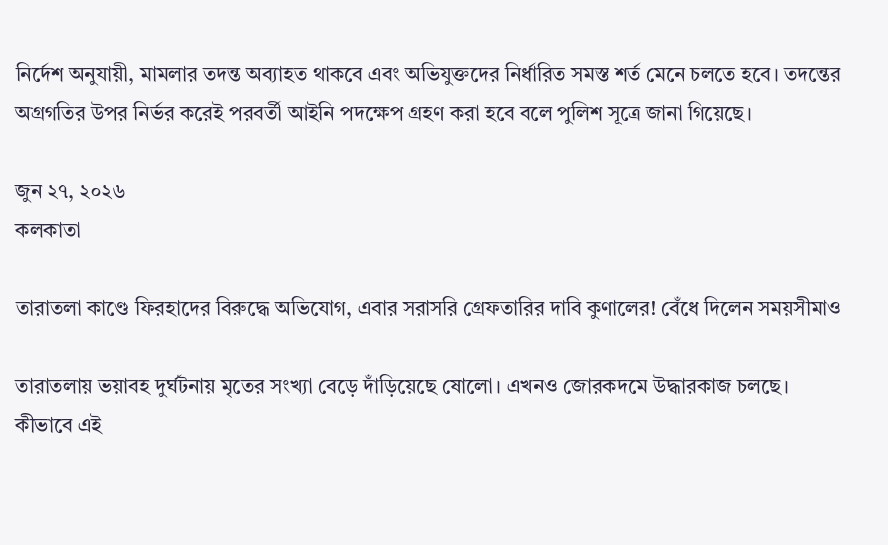নির্দেশ অনুযায়ী, মামলার তদন্ত অব্যাহত থাকবে এবং অভিযুক্তদের নির্ধারিত সমস্ত শর্ত মেনে চলতে হবে। তদন্তের অগ্রগতির উপর নির্ভর করেই পরবর্তী আইনি পদক্ষেপ গ্রহণ করা হবে বলে পুলিশ সূত্রে জানা গিয়েছে।

জুন ২৭, ২০২৬
কলকাতা

তারাতলা কাণ্ডে ফিরহাদের বিরুদ্ধে অভিযোগ, এবার সরাসরি গ্রেফতারির দাবি কুণালের! বেঁধে দিলেন সময়সীমাও

তারাতলায় ভয়াবহ দুর্ঘটনায় মৃতের সংখ্যা বেড়ে দাঁড়িয়েছে ষোলো। এখনও জোরকদমে উদ্ধারকাজ চলছে। কীভাবে এই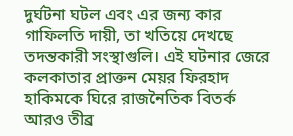দুর্ঘটনা ঘটল এবং এর জন্য কার গাফিলতি দায়ী, তা খতিয়ে দেখছে তদন্তকারী সংস্থাগুলি। এই ঘটনার জেরে কলকাতার প্রাক্তন মেয়র ফিরহাদ হাকিমকে ঘিরে রাজনৈতিক বিতর্ক আরও তীব্র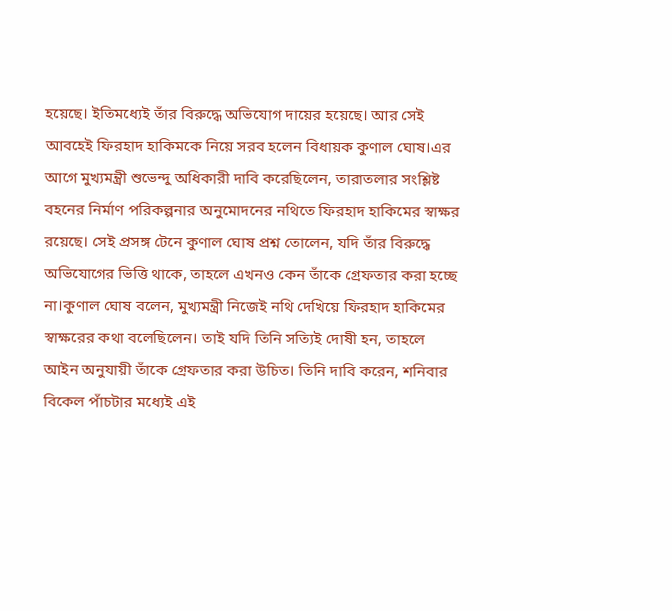হয়েছে। ইতিমধ্যেই তাঁর বিরুদ্ধে অভিযোগ দায়ের হয়েছে। আর সেই আবহেই ফিরহাদ হাকিমকে নিয়ে সরব হলেন বিধায়ক কুণাল ঘোষ।এর আগে মুখ্যমন্ত্রী শুভেন্দু অধিকারী দাবি করেছিলেন, তারাতলার সংশ্লিষ্ট বহনের নির্মাণ পরিকল্পনার অনুমোদনের নথিতে ফিরহাদ হাকিমের স্বাক্ষর রয়েছে। সেই প্রসঙ্গ টেনে কুণাল ঘোষ প্রশ্ন তোলেন, যদি তাঁর বিরুদ্ধে অভিযোগের ভিত্তি থাকে, তাহলে এখনও কেন তাঁকে গ্রেফতার করা হচ্ছে না।কুণাল ঘোষ বলেন, মুখ্যমন্ত্রী নিজেই নথি দেখিয়ে ফিরহাদ হাকিমের স্বাক্ষরের কথা বলেছিলেন। তাই যদি তিনি সত্যিই দোষী হন, তাহলে আইন অনুযায়ী তাঁকে গ্রেফতার করা উচিত। তিনি দাবি করেন, শনিবার বিকেল পাঁচটার মধ্যেই এই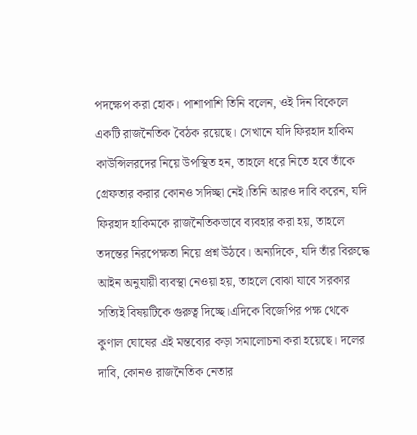পদক্ষেপ করা হোক। পাশাপাশি তিনি বলেন, ওই দিন বিকেলে একটি রাজনৈতিক বৈঠক রয়েছে। সেখানে যদি ফিরহাদ হাকিম কাউন্সিলরদের নিয়ে উপস্থিত হন, তাহলে ধরে নিতে হবে তাঁকে গ্রেফতার করার কোনও সদিচ্ছা নেই।তিনি আরও দাবি করেন, যদি ফিরহাদ হাকিমকে রাজনৈতিকভাবে ব্যবহার করা হয়, তাহলে তদন্তের নিরপেক্ষতা নিয়ে প্রশ্ন উঠবে। অন্যদিকে, যদি তাঁর বিরুদ্ধে আইন অনুযায়ী ব্যবস্থা নেওয়া হয়, তাহলে বোঝা যাবে সরকার সত্যিই বিষয়টিকে গুরুত্ব দিচ্ছে।এদিকে বিজেপির পক্ষ থেকে কুণাল ঘোষের এই মন্তব্যের কড়া সমালোচনা করা হয়েছে। দলের দাবি, কোনও রাজনৈতিক নেতার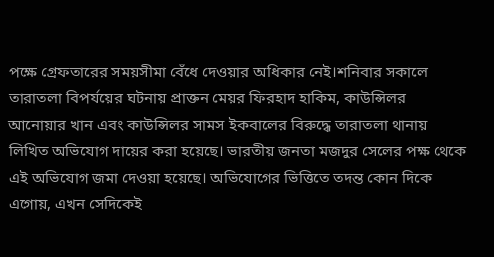পক্ষে গ্রেফতারের সময়সীমা বেঁধে দেওয়ার অধিকার নেই।শনিবার সকালে তারাতলা বিপর্যয়ের ঘটনায় প্রাক্তন মেয়র ফিরহাদ হাকিম, কাউন্সিলর আনোয়ার খান এবং কাউন্সিলর সামস ইকবালের বিরুদ্ধে তারাতলা থানায় লিখিত অভিযোগ দায়ের করা হয়েছে। ভারতীয় জনতা মজদুর সেলের পক্ষ থেকে এই অভিযোগ জমা দেওয়া হয়েছে। অভিযোগের ভিত্তিতে তদন্ত কোন দিকে এগোয়, এখন সেদিকেই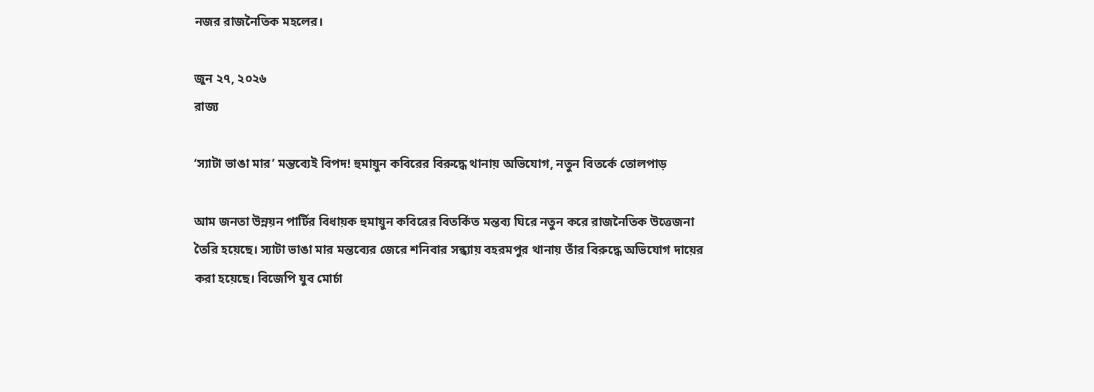নজর রাজনৈতিক মহলের।

জুন ২৭, ২০২৬
রাজ্য

‘স্যাটা ভাঙা মার’ মন্তব্যেই বিপদ! হুমায়ুন কবিরের বিরুদ্ধে থানায় অভিযোগ, নতুন বিতর্কে তোলপাড়

আম জনতা উন্নয়ন পার্টির বিধায়ক হুমায়ুন কবিরের বিতর্কিত মন্তব্য ঘিরে নতুন করে রাজনৈতিক উত্তেজনা তৈরি হয়েছে। স্যাটা ভাঙা মার মন্তব্যের জেরে শনিবার সন্ধ্যায় বহরমপুর থানায় তাঁর বিরুদ্ধে অভিযোগ দায়ের করা হয়েছে। বিজেপি যুব মোর্চা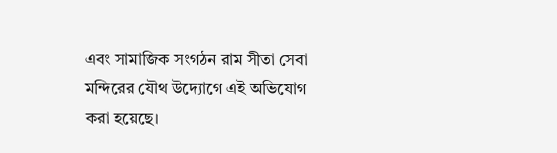এবং সামাজিক সংগঠন রাম সীতা সেবা মন্দিরের যৌথ উদ্যোগে এই অভিযোগ করা হয়েছে।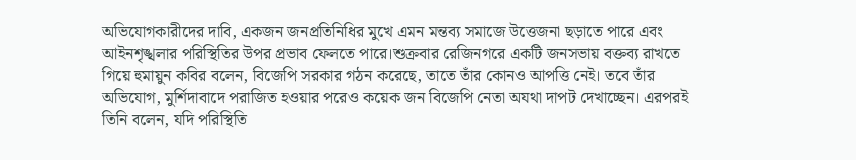অভিযোগকারীদের দাবি, একজন জনপ্রতিনিধির মুখে এমন মন্তব্য সমাজে উত্তেজনা ছড়াতে পারে এবং আইনশৃঙ্খলার পরিস্থিতির উপর প্রভাব ফেলতে পারে।শুক্রবার রেজিনগরে একটি জনসভায় বক্তব্য রাখতে গিয়ে হুমায়ুন কবির বলেন, বিজেপি সরকার গঠন করেছে, তাতে তাঁর কোনও আপত্তি নেই। তবে তাঁর অভিযোগ, মুর্শিদাবাদে পরাজিত হওয়ার পরেও কয়েক জন বিজেপি নেতা অযথা দাপট দেখাচ্ছেন। এরপরই তিনি বলেন, যদি পরিস্থিতি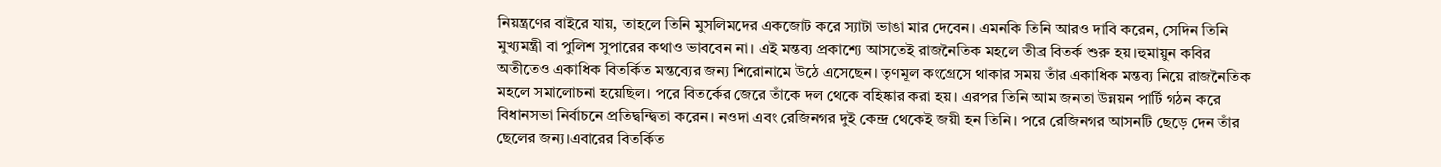নিয়ন্ত্রণের বাইরে যায়, তাহলে তিনি মুসলিমদের একজোট করে স্যাটা ভাঙা মার দেবেন। এমনকি তিনি আরও দাবি করেন, সেদিন তিনি মুখ্যমন্ত্রী বা পুলিশ সুপারের কথাও ভাববেন না। এই মন্তব্য প্রকাশ্যে আসতেই রাজনৈতিক মহলে তীব্র বিতর্ক শুরু হয়।হুমায়ুন কবির অতীতেও একাধিক বিতর্কিত মন্তব্যের জন্য শিরোনামে উঠে এসেছেন। তৃণমূল কংগ্রেসে থাকার সময় তাঁর একাধিক মন্তব্য নিয়ে রাজনৈতিক মহলে সমালোচনা হয়েছিল। পরে বিতর্কের জেরে তাঁকে দল থেকে বহিষ্কার করা হয়। এরপর তিনি আম জনতা উন্নয়ন পার্টি গঠন করে বিধানসভা নির্বাচনে প্রতিদ্বন্দ্বিতা করেন। নওদা এবং রেজিনগর দুই কেন্দ্র থেকেই জয়ী হন তিনি। পরে রেজিনগর আসনটি ছেড়ে দেন তাঁর ছেলের জন্য।এবারের বিতর্কিত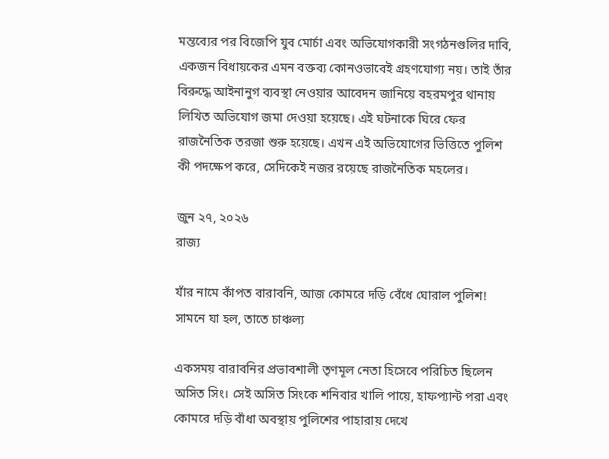মন্তব্যের পর বিজেপি যুব মোর্চা এবং অভিযোগকারী সংগঠনগুলির দাবি, একজন বিধায়কের এমন বক্তব্য কোনওভাবেই গ্রহণযোগ্য নয়। তাই তাঁর বিরুদ্ধে আইনানুগ ব্যবস্থা নেওয়ার আবেদন জানিয়ে বহরমপুর থানায় লিখিত অভিযোগ জমা দেওয়া হয়েছে। এই ঘটনাকে ঘিরে ফের রাজনৈতিক তরজা শুরু হয়েছে। এখন এই অভিযোগের ভিত্তিতে পুলিশ কী পদক্ষেপ করে, সেদিকেই নজর রয়েছে রাজনৈতিক মহলের।

জুন ২৭, ২০২৬
রাজ্য

যাঁর নামে কাঁপত বারাবনি, আজ কোমরে দড়ি বেঁধে ঘোরাল পুলিশ! সামনে যা হল, তাতে চাঞ্চল্য

একসময় বারাবনির প্রভাবশালী তৃণমূল নেতা হিসেবে পরিচিত ছিলেন অসিত সিং। সেই অসিত সিংকে শনিবার খালি পায়ে, হাফপ্যান্ট পরা এবং কোমরে দড়ি বাঁধা অবস্থায় পুলিশের পাহারায় দেখে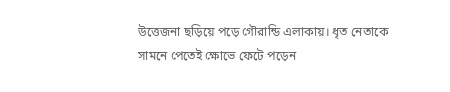উত্তেজনা ছড়িয়ে পড়ে গৌরান্ডি এলাকায়। ধৃত নেতাকে সামনে পেতেই ক্ষোভে ফেটে পড়েন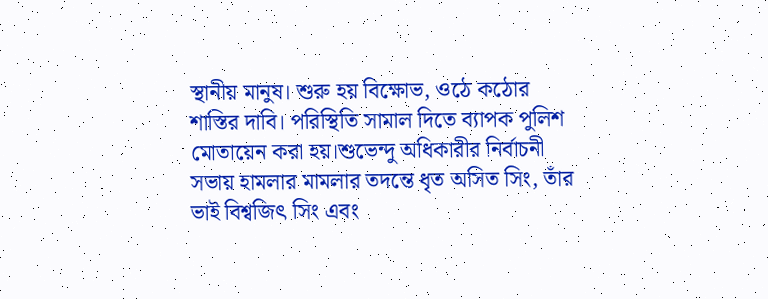স্থানীয় মানুষ। শুরু হয় বিক্ষোভ, ওঠে কঠোর শাস্তির দাবি। পরিস্থিতি সামাল দিতে ব্যাপক পুলিশ মোতায়েন করা হয়।শুভেন্দু অধিকারীর নির্বাচনী সভায় হামলার মামলার তদন্তে ধৃত অসিত সিং, তাঁর ভাই বিশ্বজিৎ সিং এবং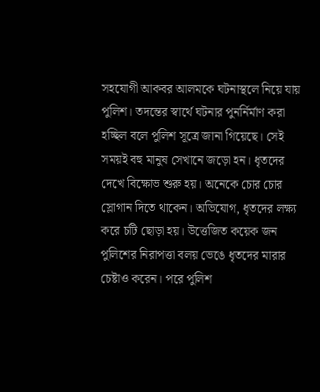সহযোগী আকবর আলমকে ঘটনাস্থলে নিয়ে যায় পুলিশ। তদন্তের স্বার্থে ঘটনার পুনর্নির্মাণ করা হচ্ছিল বলে পুলিশ সূত্রে জানা গিয়েছে। সেই সময়ই বহু মানুষ সেখানে জড়ো হন। ধৃতদের দেখে বিক্ষোভ শুরু হয়। অনেকে চোর চোর স্লোগান দিতে থাকেন। অভিযোগ, ধৃতদের লক্ষ্য করে চটি ছোড়া হয়। উত্তেজিত কয়েক জন পুলিশের নিরাপত্তা বলয় ভেঙে ধৃতদের মারার চেষ্টাও করেন। পরে পুলিশ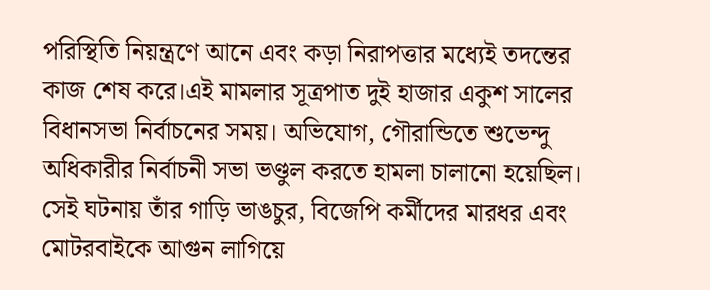পরিস্থিতি নিয়ন্ত্রণে আনে এবং কড়া নিরাপত্তার মধ্যেই তদন্তের কাজ শেষ করে।এই মামলার সূত্রপাত দুই হাজার একুশ সালের বিধানসভা নির্বাচনের সময়। অভিযোগ, গৌরান্ডিতে শুভেন্দু অধিকারীর নির্বাচনী সভা ভণ্ডুল করতে হামলা চালানো হয়েছিল। সেই ঘটনায় তাঁর গাড়ি ভাঙচুর, বিজেপি কর্মীদের মারধর এবং মোটরবাইকে আগুন লাগিয়ে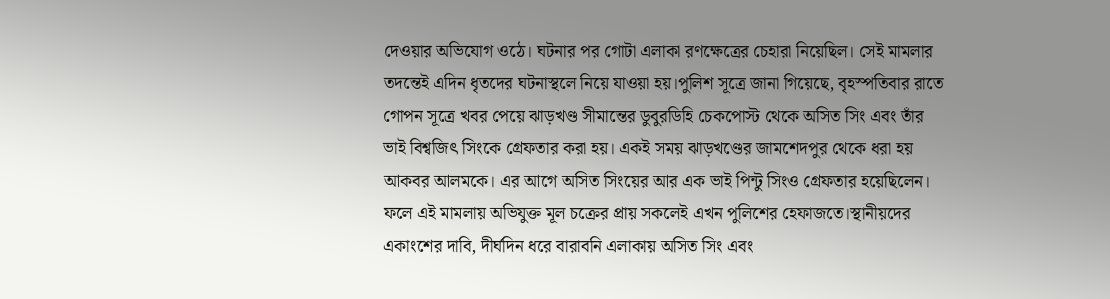দেওয়ার অভিযোগ ওঠে। ঘটনার পর গোটা এলাকা রণক্ষেত্রের চেহারা নিয়েছিল। সেই মামলার তদন্তেই এদিন ধৃতদের ঘটনাস্থলে নিয়ে যাওয়া হয়।পুলিশ সূত্রে জানা গিয়েছে, বৃহস্পতিবার রাতে গোপন সূত্রে খবর পেয়ে ঝাড়খণ্ড সীমান্তের ডুবুরডিহি চেকপোস্ট থেকে অসিত সিং এবং তাঁর ভাই বিশ্বজিৎ সিংকে গ্রেফতার করা হয়। একই সময় ঝাড়খণ্ডের জামশেদপুর থেকে ধরা হয় আকবর আলমকে। এর আগে অসিত সিংয়ের আর এক ভাই পিন্টু সিংও গ্রেফতার হয়েছিলেন। ফলে এই মামলায় অভিযুক্ত মূল চক্রের প্রায় সকলেই এখন পুলিশের হেফাজতে।স্থানীয়দের একাংশের দাবি, দীর্ঘদিন ধরে বারাবনি এলাকায় অসিত সিং এবং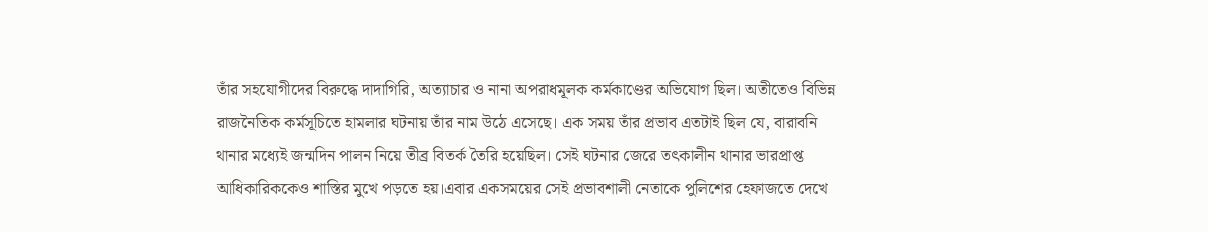তাঁর সহযোগীদের বিরুদ্ধে দাদাগিরি, অত্যাচার ও নানা অপরাধমূলক কর্মকাণ্ডের অভিযোগ ছিল। অতীতেও বিভিন্ন রাজনৈতিক কর্মসূচিতে হামলার ঘটনায় তাঁর নাম উঠে এসেছে। এক সময় তাঁর প্রভাব এতটাই ছিল যে, বারাবনি থানার মধ্যেই জন্মদিন পালন নিয়ে তীব্র বিতর্ক তৈরি হয়েছিল। সেই ঘটনার জেরে তৎকালীন থানার ভারপ্রাপ্ত আধিকারিককেও শাস্তির মুখে পড়তে হয়।এবার একসময়ের সেই প্রভাবশালী নেতাকে পুলিশের হেফাজতে দেখে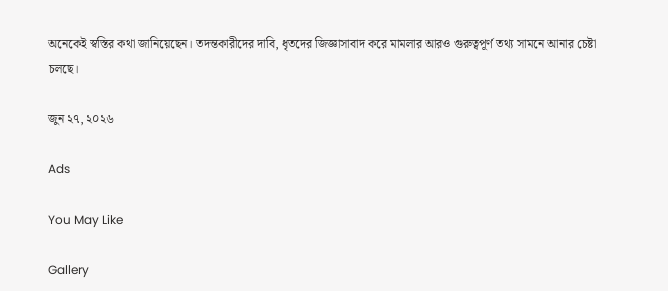অনেকেই স্বস্তির কথা জানিয়েছেন। তদন্তকারীদের দাবি, ধৃতদের জিজ্ঞাসাবাদ করে মামলার আরও গুরুত্বপূর্ণ তথ্য সামনে আনার চেষ্টা চলছে।

জুন ২৭, ২০২৬

Ads

You May Like

Gallery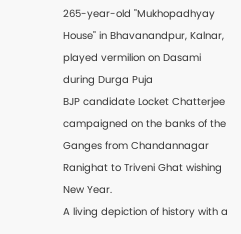265-year-old "Mukhopadhyay House" in Bhavanandpur, Kalnar, played vermilion on Dasami during Durga Puja
BJP candidate Locket Chatterjee campaigned on the banks of the Ganges from Chandannagar Ranighat to Triveni Ghat wishing New Year.
A living depiction of history with a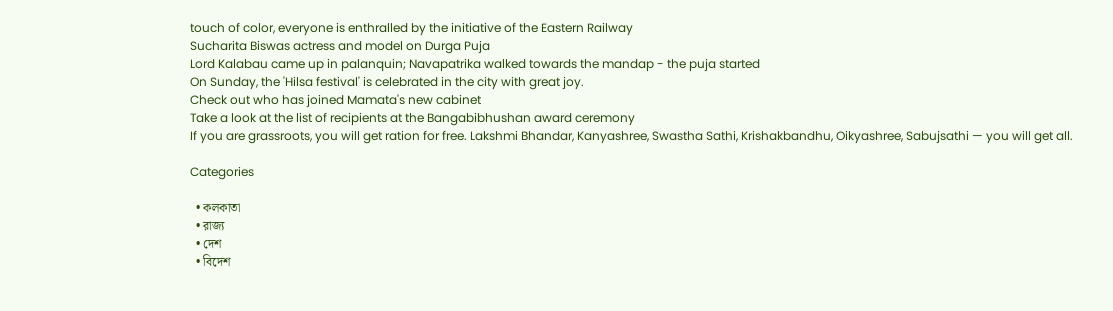touch of color, everyone is enthralled by the initiative of the Eastern Railway
Sucharita Biswas actress and model on Durga Puja
Lord Kalabau came up in palanquin; Navapatrika walked towards the mandap - the puja started
On Sunday, the 'Hilsa festival' is celebrated in the city with great joy.
Check out who has joined Mamata's new cabinet
Take a look at the list of recipients at the Bangabibhushan award ceremony
If you are grassroots, you will get ration for free. Lakshmi Bhandar, Kanyashree, Swastha Sathi, Krishakbandhu, Oikyashree, Sabujsathi — you will get all.

Categories

  • কলকাতা
  • রাজ্য
  • দেশ
  • বিদেশ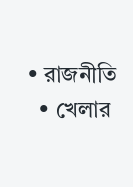• রাজনীতি
  • খেলার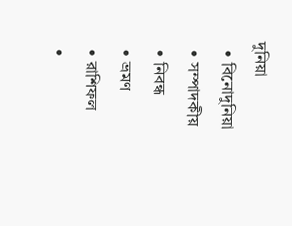দুনিয়া
  • বিনোদুনিয়া
  • সম্পাদকীয়
  • নিবন্ধ
  • ভ্রমণ
  • রাশিফল
  •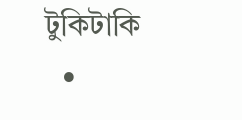টুকিটাকি
  •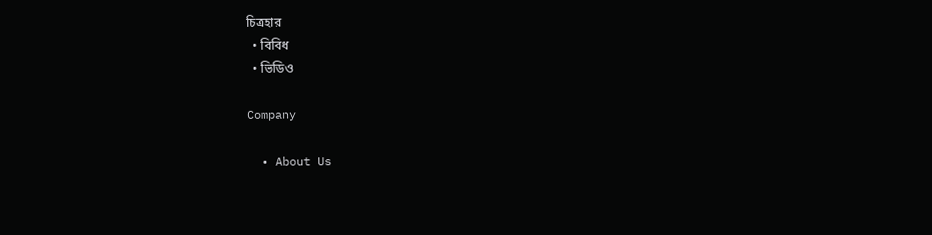চিত্রহার
  • বিবিধ
  • ভিডিও

Company

  • About Us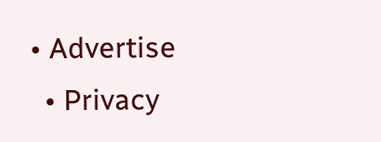• Advertise
  • Privacy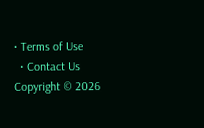• Terms of Use
  • Contact Us
Copyright © 2026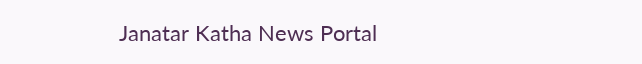Janatar Katha News Portal